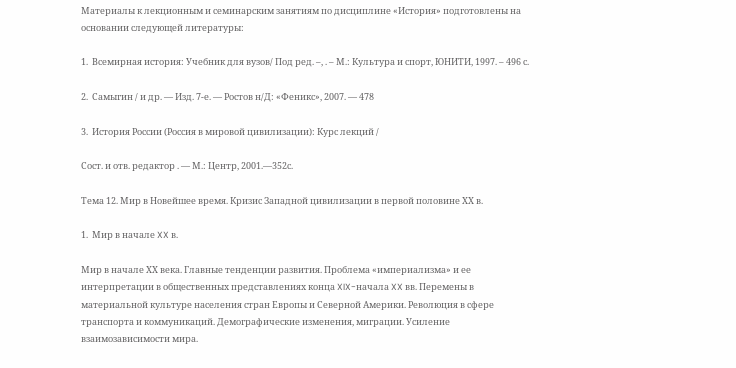Материалы к лекционным и семинарским занятиям по дисциплине «История» подготовлены на основании следующей литературы:

1.  Всемирная история: Учебник для вузов/ Под ред. –, . – М.: Культура и спорт, ЮНИТИ, 1997. – 496 с.

2.  Самыгин / и др. — Изд. 7-е. — Ростов н/Д: «Феникс», 2007. — 478

3.  История России (Россия в мировой цивилизации): Курс лекций /

Сост. и отв. редактор . — М.: Центр, 2001.—352с.

Тема 12. Мир в Новейшее время. Кризис Западной цивилизации в первой половине ХХ в.

1.  Мир в начале XX в.

Мир в начале ХХ века. Главные тенденции развития. Проблема «империализма» и ее интерпретации в общественных представлениях конца XIX-начала XX вв. Перемены в материальной культуре населения стран Европы и Северной Америки. Революция в сфере транспорта и коммуникаций. Демографические изменения, миграции. Усиление взаимозависимости мира.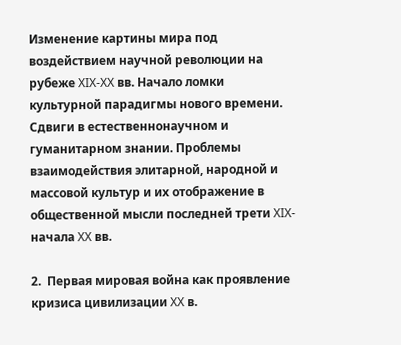Изменение картины мира под воздействием научной революции на рубеже XIX-XX вв. Начало ломки культурной парадигмы нового времени. Сдвиги в естественнонаучном и гуманитарном знании. Проблемы взаимодействия элитарной, народной и массовой культур и их отображение в общественной мысли последней трети XIX-начала XX вв.

2.  Первая мировая война как проявление кризиса цивилизации XX в.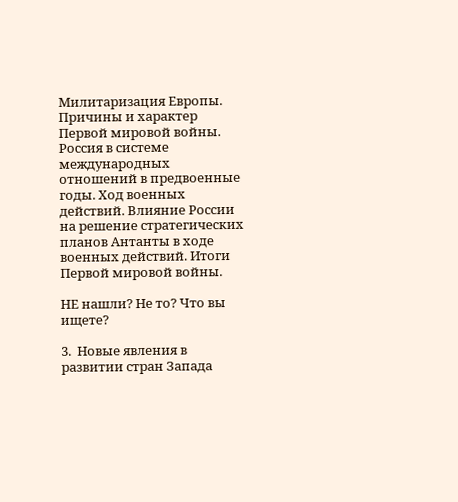Милитаризация Европы. Причины и характер Первой мировой войны. Россия в системе международных отношений в предвоенные годы. Ход военных действий. Влияние России на решение стратегических планов Антанты в ходе военных действий. Итоги Первой мировой войны.

НЕ нашли? Не то? Что вы ищете?

3.  Новые явления в развитии стран Запада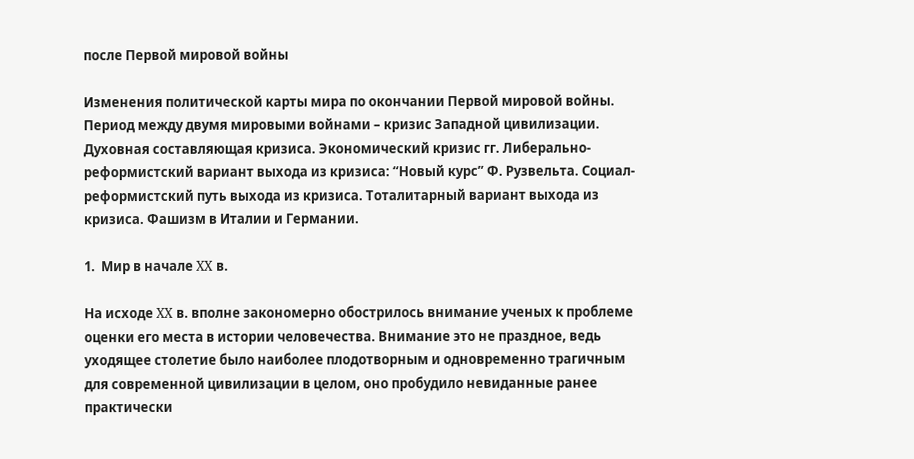после Первой мировой войны

Изменения политической карты мира по окончании Первой мировой войны. Период между двумя мировыми войнами – кризис Западной цивилизации. Духовная составляющая кризиса. Экономический кризис гг. Либерально-реформистский вариант выхода из кризиса: “Новый курс” Ф. Рузвельта. Социал-реформистский путь выхода из кризиса. Тоталитарный вариант выхода из кризиса. Фашизм в Италии и Германии.

1.  Мир в начале XX в.

На исходе XX в. вполне закономерно обострилось внимание ученых к проблеме оценки его места в истории человечества. Внимание это не праздное, ведь уходящее столетие было наиболее плодотворным и одновременно трагичным для современной цивилизации в целом, оно пробудило невиданные ранее практически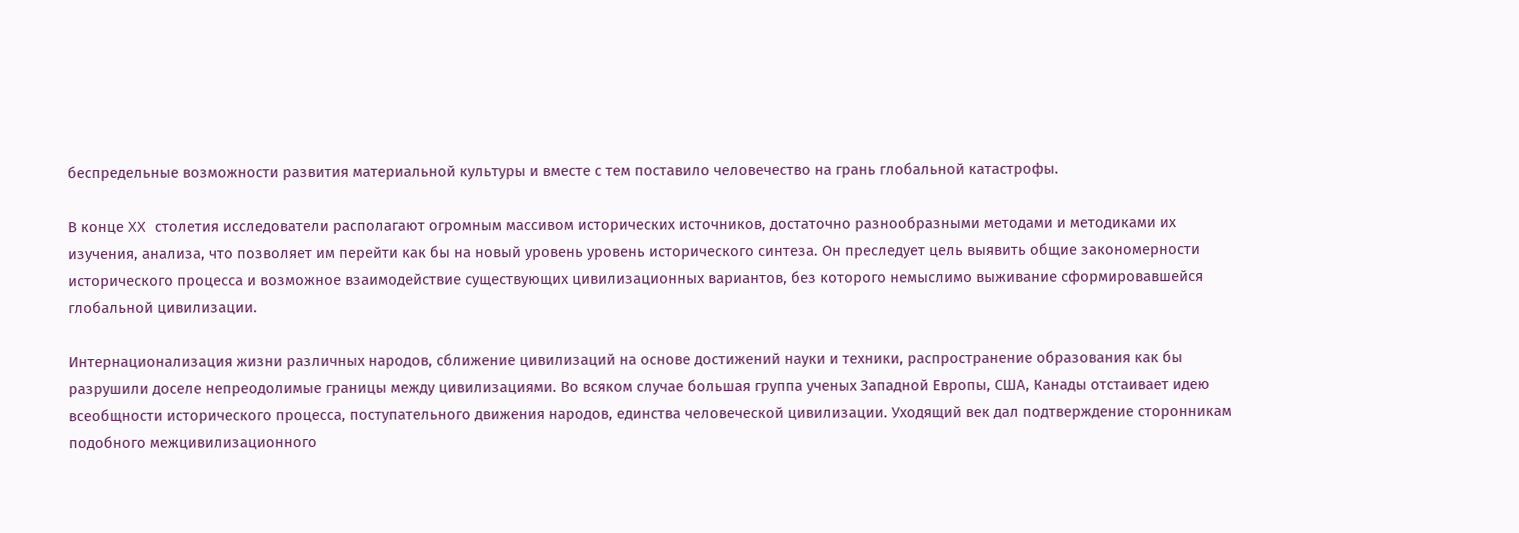беспредельные возможности развития материальной культуры и вместе с тем поставило человечество на грань глобальной катастрофы.

В конце XX столетия исследователи располагают огромным массивом исторических источников, достаточно разнообразными методами и методиками их изучения, анализа, что позволяет им перейти как бы на новый уровень уровень исторического синтеза. Он преследует цель выявить общие закономерности исторического процесса и возможное взаимодействие существующих цивилизационных вариантов, без которого немыслимо выживание сформировавшейся глобальной цивилизации.

Интернационализация жизни различных народов, сближение цивилизаций на основе достижений науки и техники, распространение образования как бы разрушили доселе непреодолимые границы между цивилизациями. Во всяком случае большая группа ученых Западной Европы, США, Канады отстаивает идею всеобщности исторического процесса, поступательного движения народов, единства человеческой цивилизации. Уходящий век дал подтверждение сторонникам подобного межцивилизационного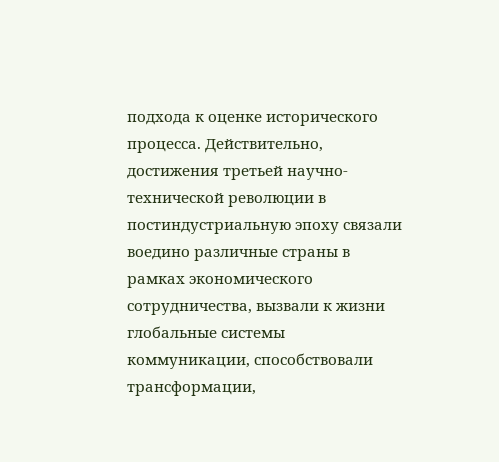подхода к оценке исторического процесса. Действительно, достижения третьей научно-технической революции в постиндустриальную эпоху связали воедино различные страны в рамках экономического сотрудничества, вызвали к жизни глобальные системы коммуникации, способствовали трансформации,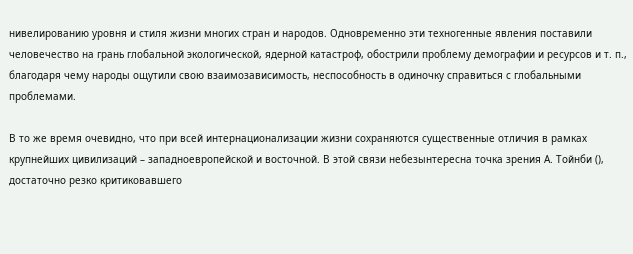нивелированию уровня и стиля жизни многих стран и народов. Одновременно эти техногенные явления поставили человечество на грань глобальной экологической, ядерной катастроф, обострили проблему демографии и ресурсов и т. п., благодаря чему народы ощутили свою взаимозависимость, неспособность в одиночку справиться с глобальными проблемами.

В то же время очевидно, что при всей интернационализации жизни сохраняются существенные отличия в рамках крупнейших цивилизаций – западноевропейской и восточной. В этой связи небезынтересна точка зрения А. Тойнби (), достаточно резко критиковавшего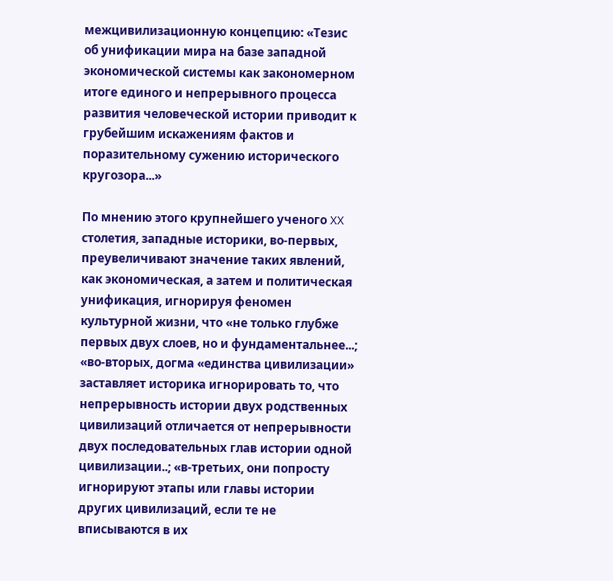межцивилизационную концепцию: «Тезис об унификации мира на базе западной экономической системы как закономерном итоге единого и непрерывного процесса развития человеческой истории приводит к грубейшим искажениям фактов и поразительному сужению исторического кругозора...»

По мнению этого крупнейшего ученого XX столетия, западные историки, во-первых, преувеличивают значение таких явлений, как экономическая, а затем и политическая унификация, игнорируя феномен культурной жизни, что «не только глубже первых двух слоев, но и фундаментальнее...; «во-вторых, догма «единства цивилизации» заставляет историка игнорировать то, что непрерывность истории двух родственных цивилизаций отличается от непрерывности двух последовательных глав истории одной цивилизации..; «в-третьих, они попросту игнорируют этапы или главы истории других цивилизаций, если те не вписываются в их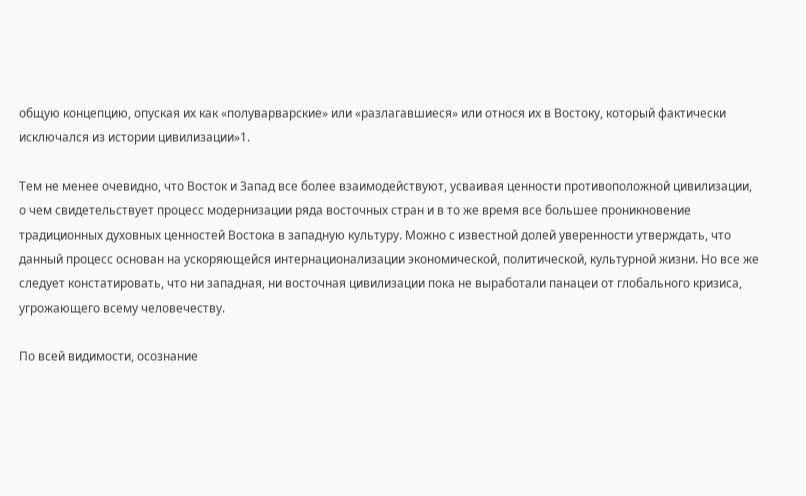общую концепцию, опуская их как «полуварварские» или «разлагавшиеся» или относя их в Востоку, который фактически исключался из истории цивилизации»1.

Тем не менее очевидно, что Восток и Запад все более взаимодействуют, усваивая ценности противоположной цивилизации, о чем свидетельствует процесс модернизации ряда восточных стран и в то же время все большее проникновение традиционных духовных ценностей Востока в западную культуру. Можно с известной долей уверенности утверждать, что данный процесс основан на ускоряющейся интернационализации экономической, политической, культурной жизни. Но все же следует констатировать, что ни западная, ни восточная цивилизации пока не выработали панацеи от глобального кризиса, угрожающего всему человечеству.

По всей видимости, осознание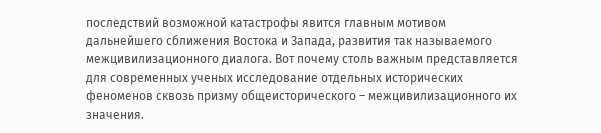последствий возможной катастрофы явится главным мотивом дальнейшего сближения Востока и Запада, развития так называемого межцивилизационного диалога. Вот почему столь важным представляется для современных ученых исследование отдельных исторических феноменов сквозь призму общеисторического – межцивилизационного их значения.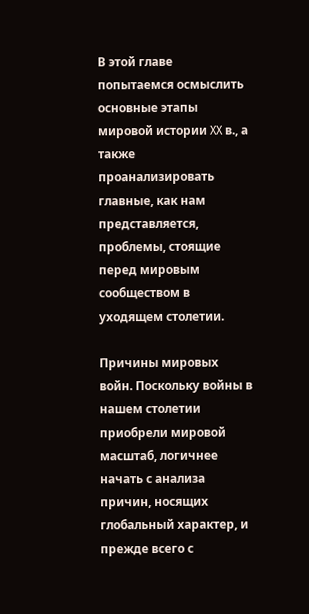В этой главе попытаемся осмыслить основные этапы мировой истории XX в., а также проанализировать главные, как нам представляется, проблемы, стоящие перед мировым сообществом в уходящем столетии.

Причины мировых войн. Поскольку войны в нашем столетии приобрели мировой масштаб, логичнее начать с анализа причин, носящих глобальный характер, и прежде всего с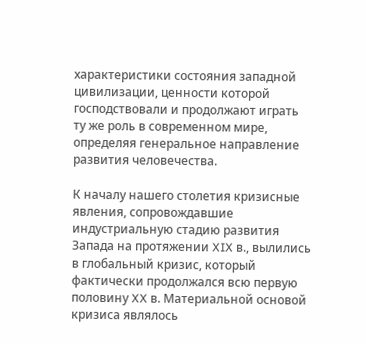характеристики состояния западной цивилизации, ценности которой господствовали и продолжают играть ту же роль в современном мире, определяя генеральное направление развития человечества.

К началу нашего столетия кризисные явления, сопровождавшие индустриальную стадию развития Запада на протяжении XIX в., вылились в глобальный кризис, который фактически продолжался всю первую половину XX в. Материальной основой кризиса являлось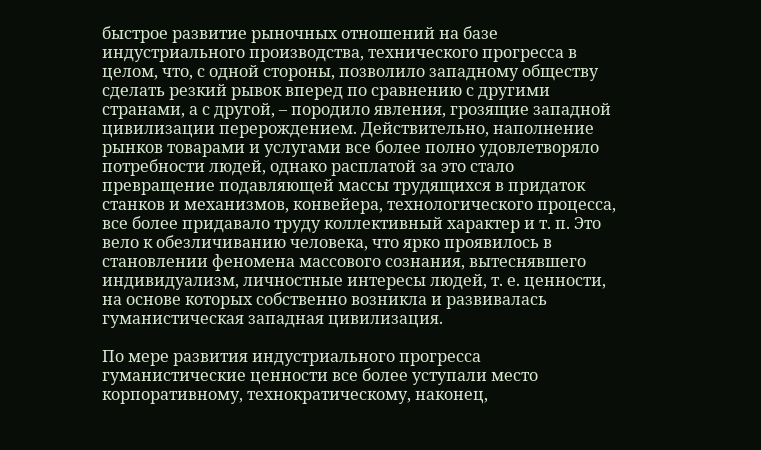быстрое развитие рыночных отношений на базе индустриального производства, технического прогресса в целом, что, с одной стороны, позволило западному обществу сделать резкий рывок вперед по сравнению с другими странами, а с другой, – породило явления, грозящие западной цивилизации перерождением. Действительно, наполнение рынков товарами и услугами все более полно удовлетворяло потребности людей, однако расплатой за это стало превращение подавляющей массы трудящихся в придаток станков и механизмов, конвейера, технологического процесса, все более придавало труду коллективный характер и т. п. Это вело к обезличиванию человека, что ярко проявилось в становлении феномена массового сознания, вытеснявшего индивидуализм, личностные интересы людей, т. е. ценности, на основе которых собственно возникла и развивалась гуманистическая западная цивилизация.

По мере развития индустриального прогресса гуманистические ценности все более уступали место корпоративному, технократическому, наконец,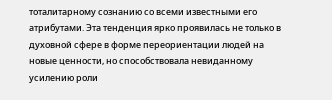тоталитарному сознанию со всеми известными его атрибутами. Эта тенденция ярко проявилась не только в духовной сфере в форме переориентации людей на новые ценности, но способствовала невиданному усилению роли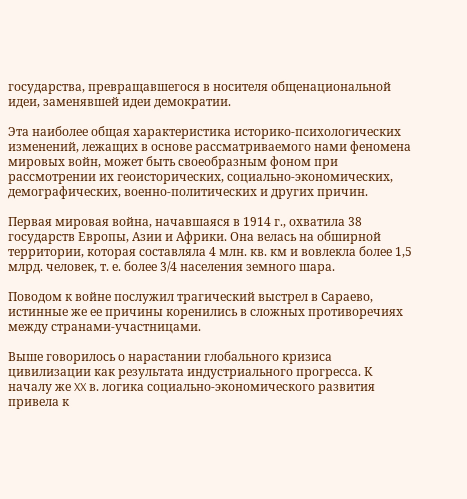государства, превращавшегося в носителя общенациональной идеи, заменявшей идеи демократии.

Эта наиболее общая характеристика историко-психологических изменений, лежащих в основе рассматриваемого нами феномена мировых войн, может быть своеобразным фоном при рассмотрении их геоисторических, социально-экономических, демографических, военно-политических и других причин.

Первая мировая война, начавшаяся в 1914 г., охватила 38 государств Европы, Азии и Африки. Она велась на обширной территории, которая составляла 4 млн. кв. км и вовлекла более 1,5 млрд. человек, т. е. более 3/4 населения земного шара.

Поводом к войне послужил трагический выстрел в Сараево, истинные же ее причины коренились в сложных противоречиях между странами-участницами.

Выше говорилось о нарастании глобального кризиса цивилизации как результата индустриального прогресса. К началу же XX в. логика социально-экономического развития привела к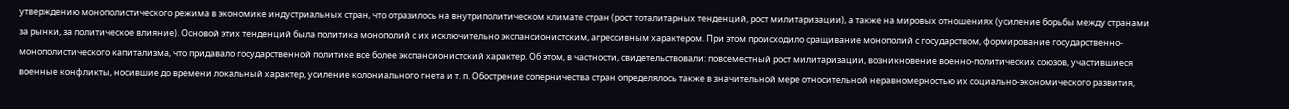утверждению монополистического режима в экономике индустриальных стран, что отразилось на внутриполитическом климате стран (рост тоталитарных тенденций, рост милитаризации), а также на мировых отношениях (усиление борьбы между странами за рынки, за политическое влияние). Основой этих тенденций была политика монополий с их исключительно экспансионистским, агрессивным характером. При этом происходило сращивание монополий с государством, формирование государственно-монополистического капитализма, что придавало государственной политике все более экспансионистский характер. Об этом, в частности, свидетельствовали: повсеместный рост милитаризации, возникновение военно-политических союзов, участившиеся военные конфликты, носившие до времени локальный характер, усиление колониального гнета и т. п. Обострение соперничества стран определялось также в значительной мере относительной неравномерностью их социально-экономического развития,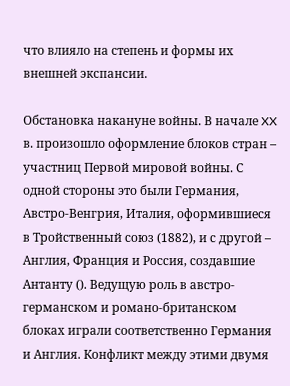что влияло на степень и формы их внешней экспансии.

Обстановка накануне войны. В начале XX в. произошло оформление блоков стран – участниц Первой мировой войны. С одной стороны это были Германия, Австро-Венгрия, Италия, оформившиеся в Тройственный союз (1882), и с другой – Англия, Франция и Россия, создавшие Антанту (). Ведущую роль в австро-германском и романо-британском блоках играли соответственно Германия и Англия. Конфликт между этими двумя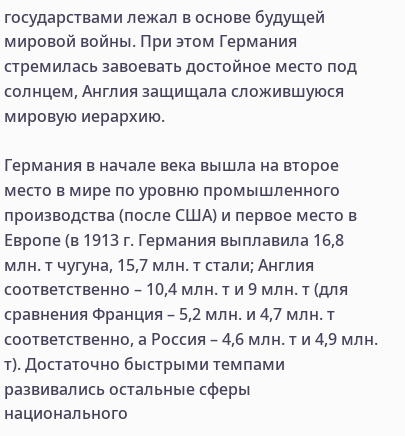государствами лежал в основе будущей мировой войны. При этом Германия стремилась завоевать достойное место под солнцем, Англия защищала сложившуюся мировую иерархию.

Германия в начале века вышла на второе место в мире по уровню промышленного производства (после США) и первое место в Европе (в 1913 г. Германия выплавила 16,8 млн. т чугуна, 15,7 млн. т стали; Англия соответственно – 10,4 млн. т и 9 млн. т (для сравнения Франция – 5,2 млн. и 4,7 млн. т соответственно, а Россия – 4,6 млн. т и 4,9 млн. т). Достаточно быстрыми темпами развивались остальные сферы национального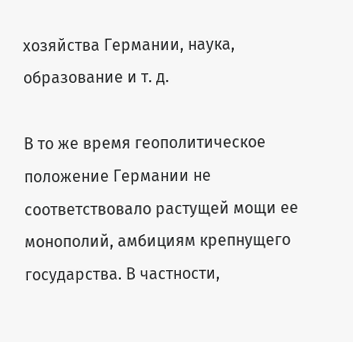хозяйства Германии, наука, образование и т. д.

В то же время геополитическое положение Германии не соответствовало растущей мощи ее монополий, амбициям крепнущего государства. В частности,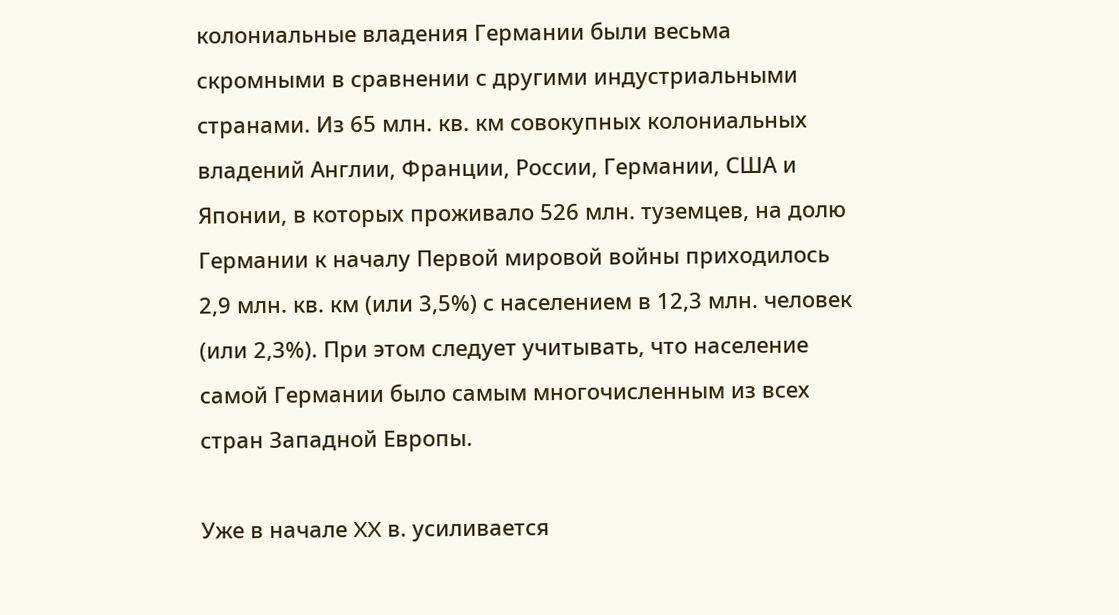колониальные владения Германии были весьма скромными в сравнении с другими индустриальными странами. Из 65 млн. кв. км совокупных колониальных владений Англии, Франции, России, Германии, США и Японии, в которых проживало 526 млн. туземцев, на долю Германии к началу Первой мировой войны приходилось 2,9 млн. кв. км (или 3,5%) с населением в 12,3 млн. человек (или 2,3%). При этом следует учитывать, что население самой Германии было самым многочисленным из всех стран Западной Европы.

Уже в начале XX в. усиливается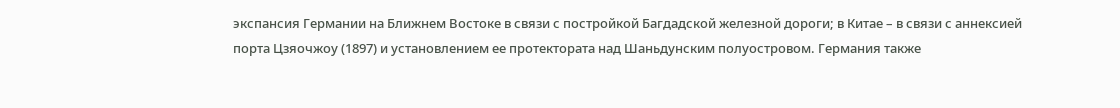экспансия Германии на Ближнем Востоке в связи с постройкой Багдадской железной дороги; в Китае – в связи с аннексией порта Цзяочжоу (1897) и установлением ее протектората над Шаньдунским полуостровом. Германия также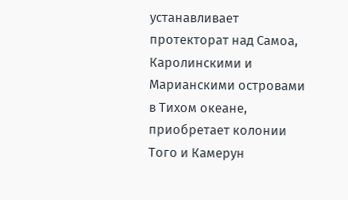устанавливает протекторат над Самоа, Каролинскими и Марианскими островами в Тихом океане, приобретает колонии Того и Камерун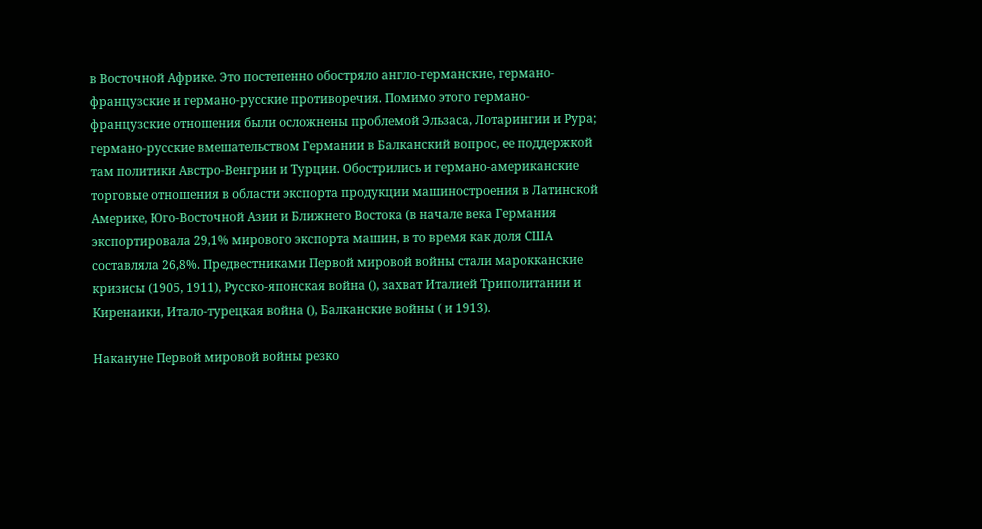в Восточной Африке. Это постепенно обостряло англо-германские, германо-французские и германо-русские противоречия. Помимо этого германо-французские отношения были осложнены проблемой Эльзаса, Лотарингии и Рура; германо-русские вмешательством Германии в Балканский вопрос, ее поддержкой там политики Австро-Венгрии и Турции. Обострились и германо-американские торговые отношения в области экспорта продукции машиностроения в Латинской Америке, Юго-Восточной Азии и Ближнего Востока (в начале века Германия экспортировала 29,1% мирового экспорта машин, в то время как доля США составляла 26,8%. Предвестниками Первой мировой войны стали марокканские кризисы (1905, 1911), Русско-японская война (), захват Италией Триполитании и Киренаики, Итало-турецкая война (), Балканские войны ( и 1913).

Накануне Первой мировой войны резко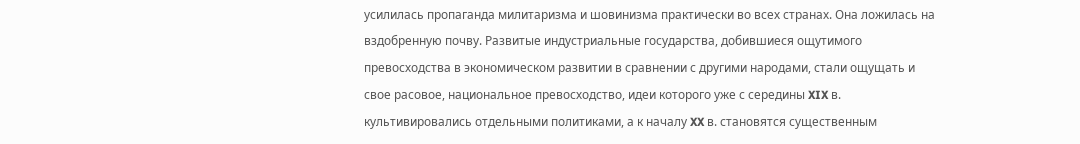усилилась пропаганда милитаризма и шовинизма практически во всех странах. Она ложилась на вздобренную почву. Развитые индустриальные государства, добившиеся ощутимого превосходства в экономическом развитии в сравнении с другими народами, стали ощущать и свое расовое, национальное превосходство, идеи которого уже с середины XIX в. культивировались отдельными политиками, а к началу XX в. становятся существенным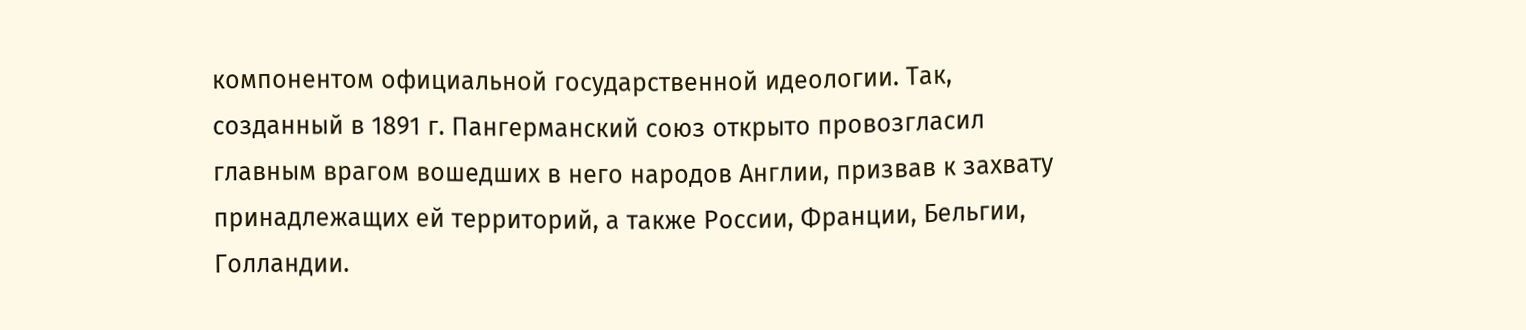компонентом официальной государственной идеологии. Так, созданный в 1891 г. Пангерманский союз открыто провозгласил главным врагом вошедших в него народов Англии, призвав к захвату принадлежащих ей территорий, а также России, Франции, Бельгии, Голландии.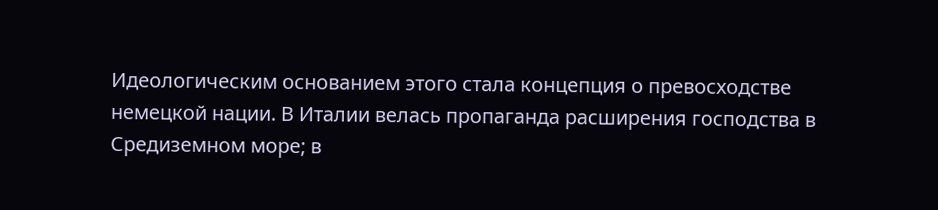Идеологическим основанием этого стала концепция о превосходстве немецкой нации. В Италии велась пропаганда расширения господства в Средиземном море; в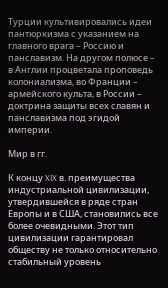Турции культивировались идеи пантюркизма с указанием на главного врага – Россию и панславизм. На другом полюсе – в Англии процветала проповедь колониализма, во Франции – армейского культа, в России – доктрина защиты всех славян и панславизма под эгидой империи.

Мир в гг.

К концу XIX в. преимущества индустриальной цивилизации, утвердившейся в ряде стран Европы и в США, становились все более очевидными. Этот тип цивилизации гарантировал обществу не только относительно стабильный уровень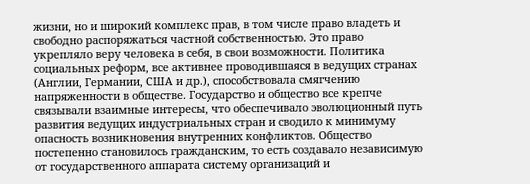жизни, но и широкий комплекс прав, в том числе право владеть и свободно распоряжаться частной собственностью. Это право укрепляло веру человека в себя, в свои возможности. Политика социальных реформ, все активнее проводившаяся в ведущих странах (Англии, Германии, США и др.), способствовала смягчению напряженности в обществе. Государство и общество все крепче связывали взаимные интересы, что обеспечивало эволюционный путь развития ведущих индустриальных стран и сводило к минимуму опасность возникновения внутренних конфликтов. Общество постепенно становилось гражданским, то есть создавало независимую от государственного аппарата систему организаций и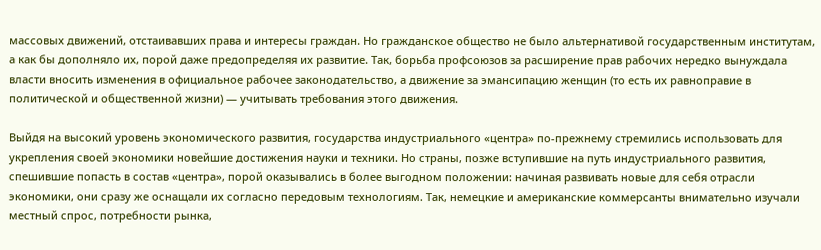массовых движений, отстаивавших права и интересы граждан. Но гражданское общество не было альтернативой государственным институтам, а как бы дополняло их, порой даже предопределяя их развитие. Так, борьба профсоюзов за расширение прав рабочих нередко вынуждала власти вносить изменения в официальное рабочее законодательство, а движение за эмансипацию женщин (то есть их равноправие в политической и общественной жизни) — учитывать требования этого движения.

Выйдя на высокий уровень экономического развития, государства индустриального «центра» по-прежнему стремились использовать для укрепления своей экономики новейшие достижения науки и техники. Но страны, позже вступившие на путь индустриального развития, спешившие попасть в состав «центра», порой оказывались в более выгодном положении: начиная развивать новые для себя отрасли экономики, они сразу же оснащали их согласно передовым технологиям. Так, немецкие и американские коммерсанты внимательно изучали местный спрос, потребности рынка,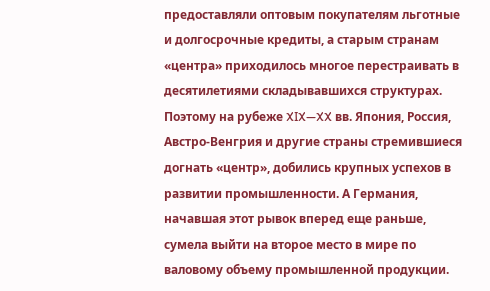предоставляли оптовым покупателям льготные и долгосрочные кредиты, а старым странам «центра» приходилось многое перестраивать в десятилетиями складывавшихся структурах. Поэтому на рубеже XIX—XX вв. Япония, Россия, Австро-Венгрия и другие страны стремившиеся догнать «центр», добились крупных успехов в развитии промышленности. А Германия, начавшая этот рывок вперед еще раньше, сумела выйти на второе место в мире по валовому объему промышленной продукции.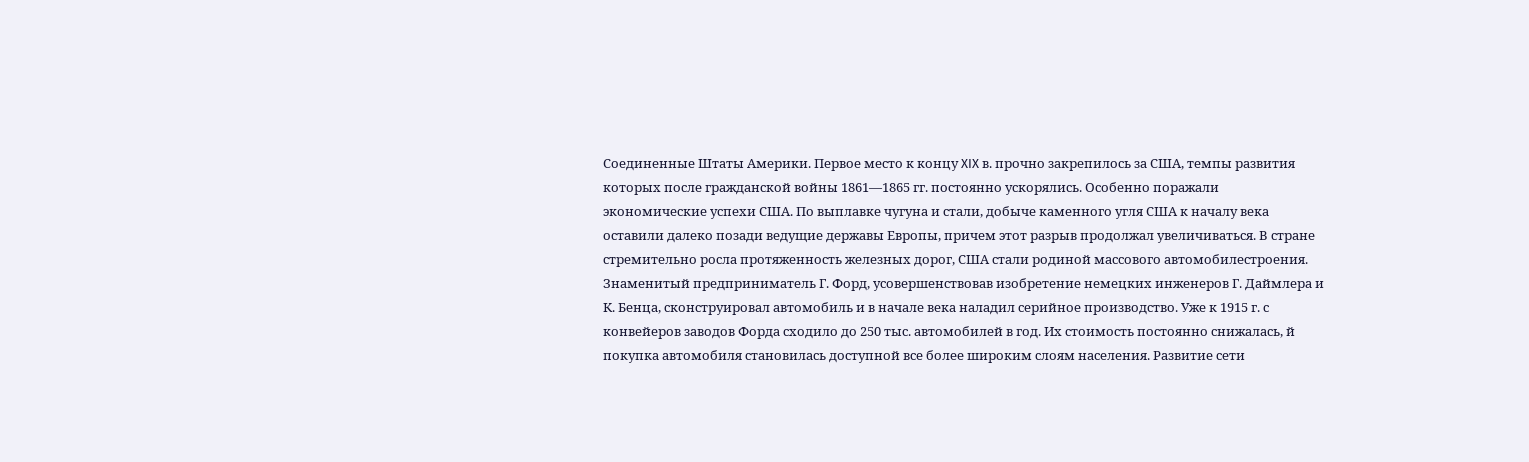Соединенные Штаты Америки. Первое место к концу XIX в. прочно закрепилось за США, темпы развития которых после гражданской войны 1861—1865 гг. постоянно ускорялись. Особенно поражали экономические успехи США. По выплавке чугуна и стали, добыче каменного угля США к началу века оставили далеко позади ведущие державы Европы, причем этот разрыв продолжал увеличиваться. В стране стремительно росла протяженность железных дорог, США стали родиной массового автомобилестроения. Знаменитый предприниматель Г. Форд, усовершенствовав изобретение немецких инженеров Г. Даймлера и К. Бенца, сконструировал автомобиль и в начале века наладил серийное производство. Уже к 1915 г. с конвейеров заводов Форда сходило до 250 тыс. автомобилей в год. Их стоимость постоянно снижалась, й покупка автомобиля становилась доступной все более широким слоям населения. Развитие сети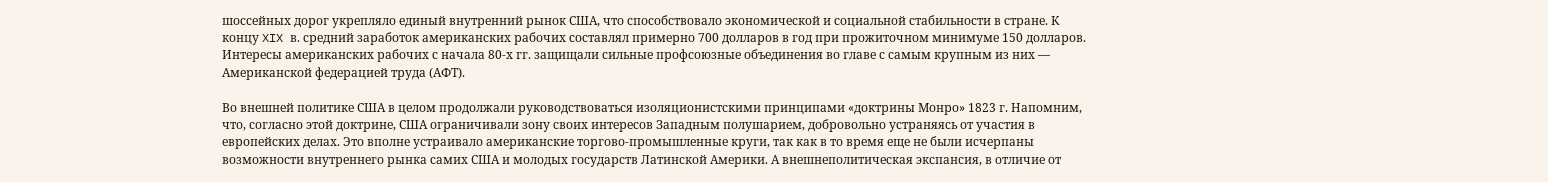шоссейных дорог укрепляло единый внутренний рынок США, что способствовало экономической и социальной стабильности в стране. К концу XIX в. средний заработок американских рабочих составлял примерно 700 долларов в год при прожиточном минимуме 150 долларов. Интересы американских рабочих с начала 80-х гг. защищали сильные профсоюзные объединения во главе с самым крупным из них — Американской федерацией труда (АФТ).

Во внешней политике США в целом продолжали руководствоваться изоляционистскими принципами «доктрины Монро» 1823 г. Напомним, что, согласно этой доктрине, США ограничивали зону своих интересов Западным полушарием, добровольно устраняясь от участия в европейских делах. Это вполне устраивало американские торгово-промышленные круги, так как в то время еще не были исчерпаны возможности внутреннего рынка самих США и молодых государств Латинской Америки. А внешнеполитическая экспансия, в отличие от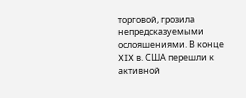торговой, грозила непредсказуемыми ослояшениями. В конце XIX в. США перешли к активной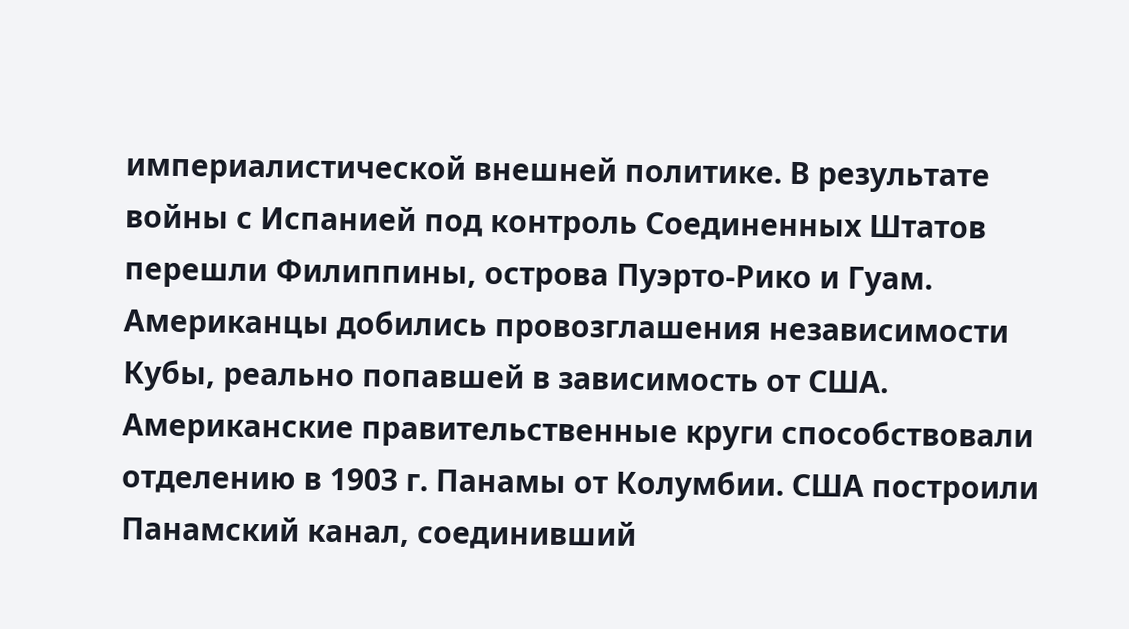империалистической внешней политике. В результате войны с Испанией под контроль Соединенных Штатов перешли Филиппины, острова Пуэрто-Рико и Гуам. Американцы добились провозглашения независимости Кубы, реально попавшей в зависимость от США. Американские правительственные круги способствовали отделению в 1903 г. Панамы от Колумбии. США построили Панамский канал, соединивший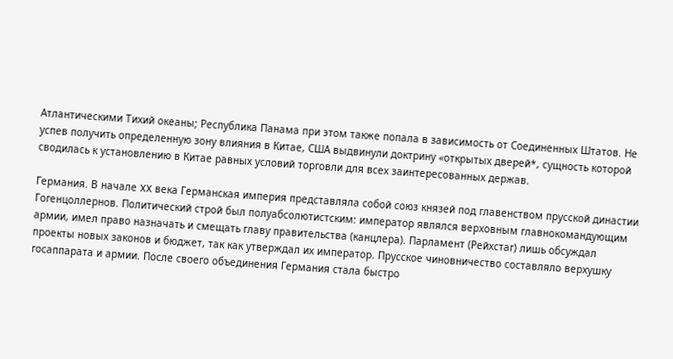Атлантическими Тихий океаны; Республика Панама при этом также попала в зависимость от Соединенных Штатов. Не успев получить определенную зону влияния в Китае, США выдвинули доктрину «открытых дверей*, сущность которой сводилась к установлению в Китае равных условий торговли для всех заинтересованных держав.

Германия. В начале XX века Германская империя представляла собой союз князей под главенством прусской династии Гогенцоллернов. Политический строй был полуабсолютистским: император являлся верховным главнокомандующим армии, имел право назначать и смещать главу правительства (канцлера). Парламент (Рейхстаг) лишь обсуждал проекты новых законов и бюджет, так как утверждал их император. Прусское чиновничество составляло верхушку госаппарата и армии. После своего объединения Германия стала быстро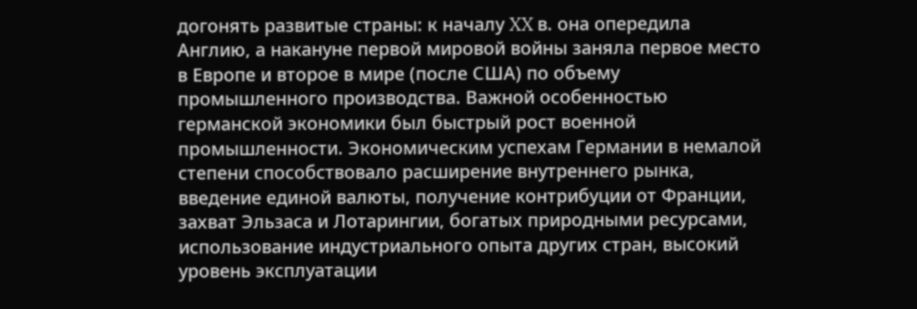догонять развитые страны: к началу XX в. она опередила Англию, а накануне первой мировой войны заняла первое место в Европе и второе в мире (после США) по объему промышленного производства. Важной особенностью германской экономики был быстрый рост военной промышленности. Экономическим успехам Германии в немалой степени способствовало расширение внутреннего рынка, введение единой валюты, получение контрибуции от Франции, захват Эльзаса и Лотарингии, богатых природными ресурсами, использование индустриального опыта других стран, высокий уровень эксплуатации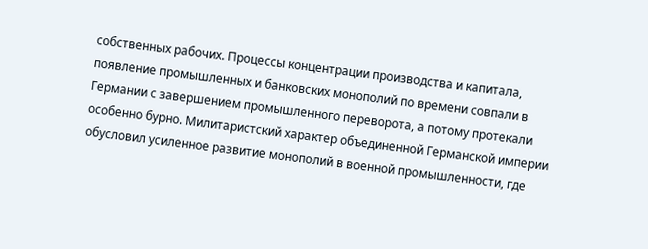собственных рабочих. Процессы концентрации производства и капитала, появление промышленных и банковских монополий по времени совпали в Германии с завершением промышленного переворота, а потому протекали особенно бурно. Милитаристский характер объединенной Германской империи обусловил усиленное развитие монополий в военной промышленности, где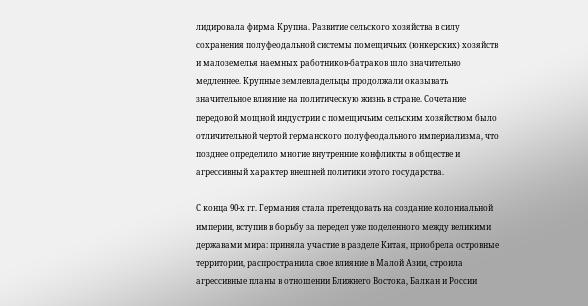лидировала фирма Крупна. Развитие сельского хозяйства в силу сохранения полуфеодальной системы помещичьих (юнкерских) хозяйств и малоземелья наемных работников-батраков шло значительно медленнее. Крупные землевладельцы продолжали оказывать значительное влияние на политическую жизнь в стране. Сочетание передовой мощной индустрии с помещичьим сельским хозяйством было отличительной чертой германского полуфеодального империализма, что позднее определило многие внутренние конфликты в обществе и агрессивный характер внешней политики этого государства.

С конца 90-х гг. Германия стала претендовать на создание колониальной империи, вступив в борьбу за передел уже поделенного между великими державами мира: приняла участие в разделе Китая, приобрела островные территории, распространила свое влияние в Малой Азии, строила агрессивные планы в отношении Ближнего Востока, Балкан и России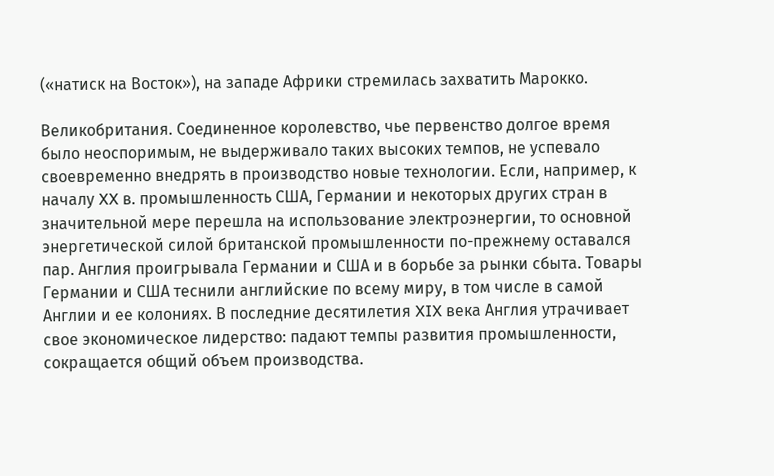(«натиск на Восток»), на западе Африки стремилась захватить Марокко.

Великобритания. Соединенное королевство, чье первенство долгое время было неоспоримым, не выдерживало таких высоких темпов, не успевало своевременно внедрять в производство новые технологии. Если, например, к началу XX в. промышленность США, Германии и некоторых других стран в значительной мере перешла на использование электроэнергии, то основной энергетической силой британской промышленности по-прежнему оставался пар. Англия проигрывала Германии и США и в борьбе за рынки сбыта. Товары Германии и США теснили английские по всему миру, в том числе в самой Англии и ее колониях. В последние десятилетия XIX века Англия утрачивает свое экономическое лидерство: падают темпы развития промышленности, сокращается общий объем производства.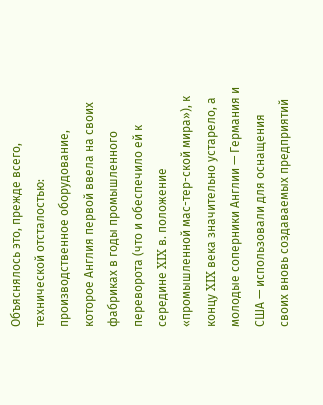Объяснялось это, прежде всего, технической отсталостью: производственное оборудование, которое Англия первой ввела на своих фабриках в годы промышленного переворота (что и обеспечило ей к середине XIX в. положение «промышленной мас-тер-ской мира»), к концу XIX века значительно устарело, а молодые соперники Англии — Германия и США — использовали для оснащения своих вновь создаваемых предприятий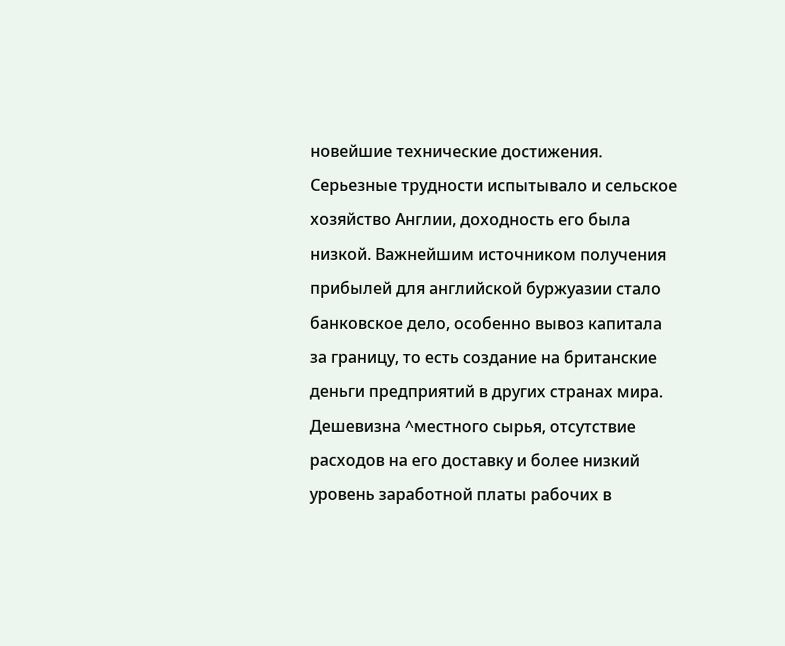новейшие технические достижения. Серьезные трудности испытывало и сельское хозяйство Англии, доходность его была низкой. Важнейшим источником получения прибылей для английской буржуазии стало банковское дело, особенно вывоз капитала за границу, то есть создание на британские деньги предприятий в других странах мира. Дешевизна ^местного сырья, отсутствие расходов на его доставку и более низкий уровень заработной платы рабочих в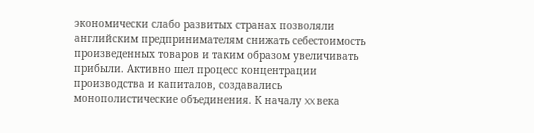экономически слабо развитых странах позволяли английским предпринимателям снижать себестоимость произведенных товаров и таким образом увеличивать прибыли. Активно шел процесс концентрации производства и капиталов, создавались монополистические объединения. К началу XX века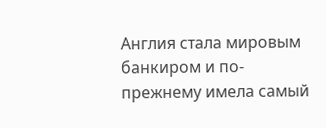Англия стала мировым банкиром и по-прежнему имела самый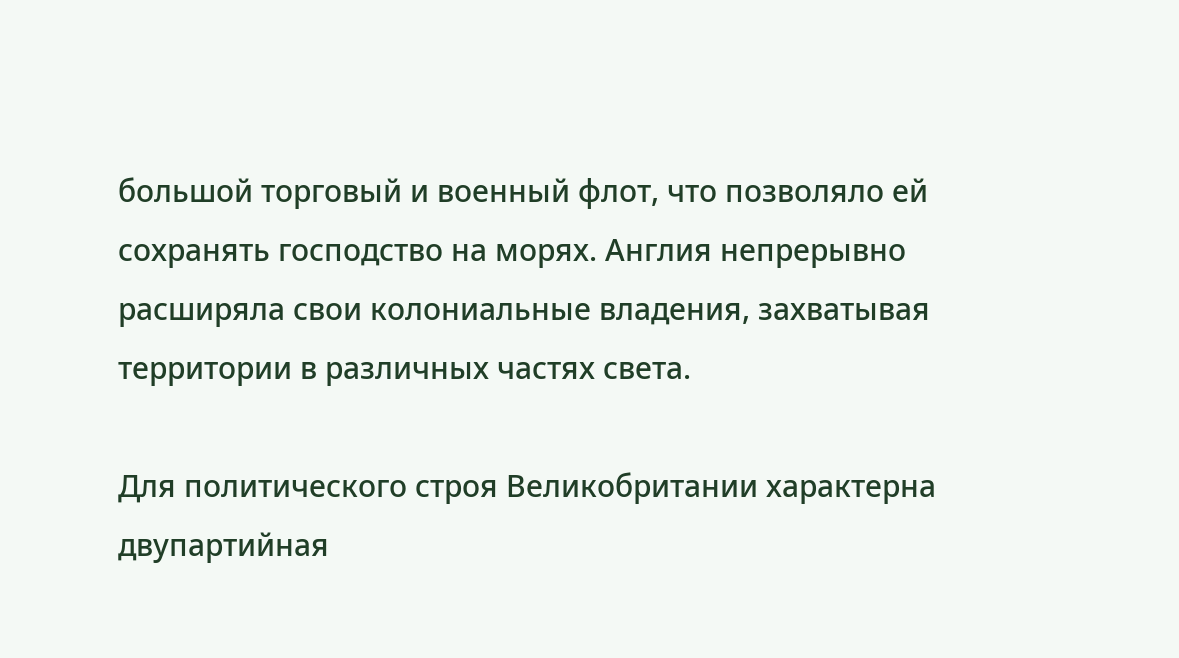большой торговый и военный флот, что позволяло ей сохранять господство на морях. Англия непрерывно расширяла свои колониальные владения, захватывая территории в различных частях света.

Для политического строя Великобритании характерна двупартийная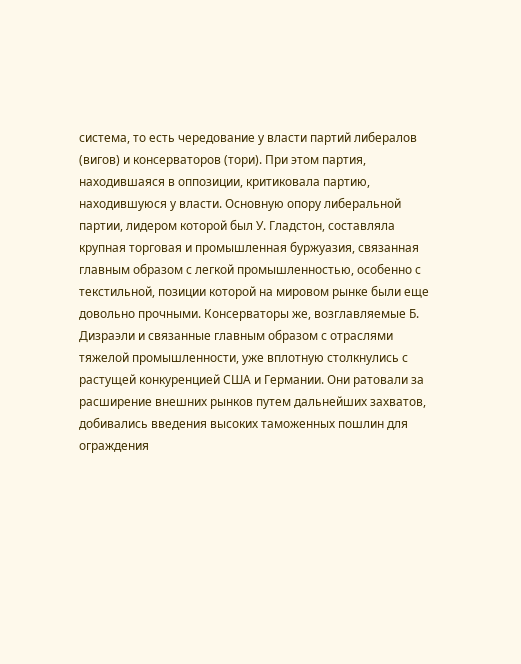система, то есть чередование у власти партий либералов (вигов) и консерваторов (тори). При этом партия, находившаяся в оппозиции, критиковала партию, находившуюся у власти. Основную опору либеральной партии, лидером которой был У. Гладстон, составляла крупная торговая и промышленная буржуазия, связанная главным образом с легкой промышленностью, особенно с текстильной, позиции которой на мировом рынке были еще довольно прочными. Консерваторы же, возглавляемые Б. Дизраэли и связанные главным образом с отраслями тяжелой промышленности, уже вплотную столкнулись с растущей конкуренцией США и Германии. Они ратовали за расширение внешних рынков путем дальнейших захватов, добивались введения высоких таможенных пошлин для ограждения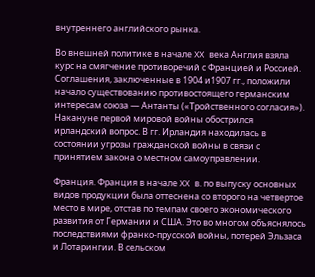внутреннего английского рынка.

Во внешней политике в начале XX века Англия взяла курс на смягчение противоречий с Францией и Россией. Соглашения, заключенные в 1904 и1907 гг., положили начало существованию противостоящего германским интересам союза — Антанты («Тройственного согласия»). Накануне первой мировой войны обострился ирландский вопрос. В гг. Ирландия находилась в состоянии угрозы гражданской войны в связи с принятием закона о местном самоуправлении.

Франция. Франция в начале XX в. по выпуску основных видов продукции была оттеснена со второго на четвертое место в мире, отстав по темпам своего экономического развития от Германии и США. Это во многом объяснялось последствиями франко-прусской войны, потерей Эльзаса и Лотарингии. В сельском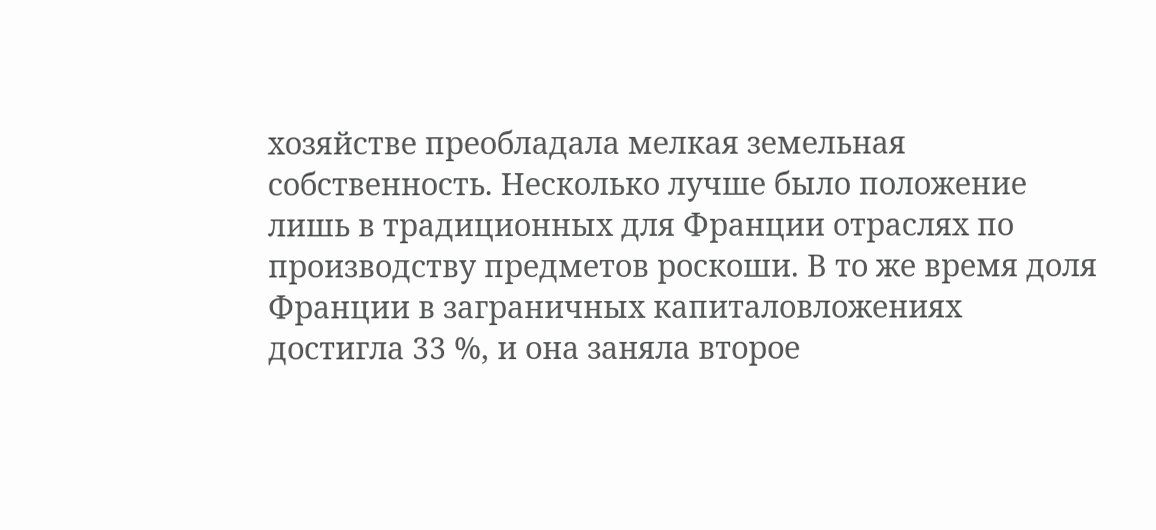хозяйстве преобладала мелкая земельная собственность. Несколько лучше было положение лишь в традиционных для Франции отраслях по производству предметов роскоши. В то же время доля Франции в заграничных капиталовложениях достигла 33 %, и она заняла второе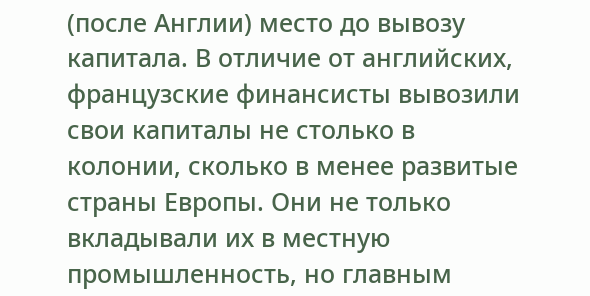(после Англии) место до вывозу капитала. В отличие от английских, французские финансисты вывозили свои капиталы не столько в колонии, сколько в менее развитые страны Европы. Они не только вкладывали их в местную промышленность, но главным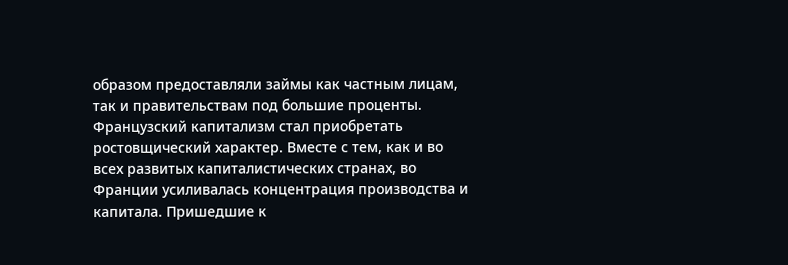образом предоставляли займы как частным лицам, так и правительствам под большие проценты. Французский капитализм стал приобретать ростовщический характер. Вместе с тем, как и во всех развитых капиталистических странах, во Франции усиливалась концентрация производства и капитала. Пришедшие к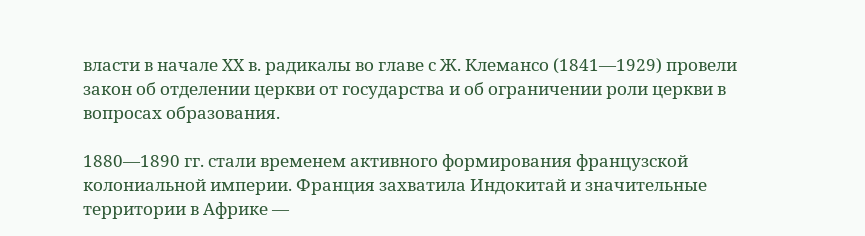власти в начале XX в. радикалы во главе с Ж. Клемансо (1841—1929) провели закон об отделении церкви от государства и об ограничении роли церкви в вопросах образования.

1880—1890 гг. стали временем активного формирования французской колониальной империи. Франция захватила Индокитай и значительные территории в Африке —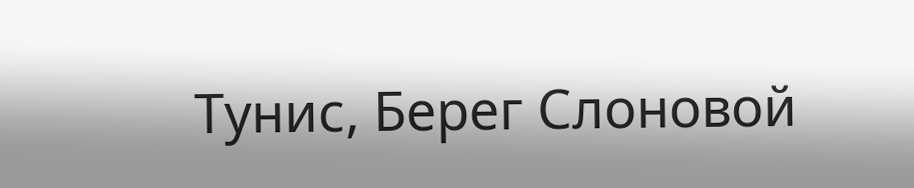Тунис, Берег Слоновой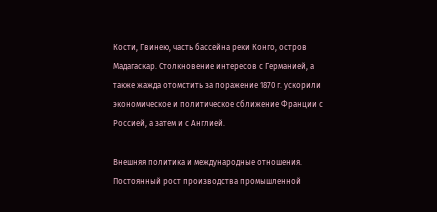Кости, Гвинею, часть бассейна реки Конго, остров Мадагаскар. Столкновение интересов с Германией, а также жажда отомстить за поражение 1870 г. ускорили экономическое и политическое сближение Франции с Россией, а затем и с Англией.

Внешняя политика и международные отношения. Постоянный рост производства промышленной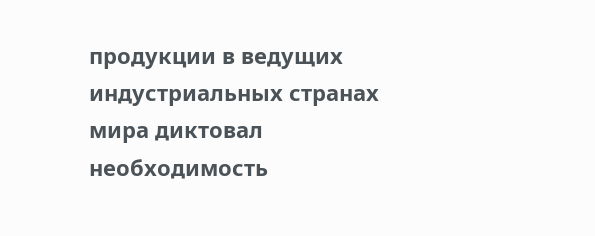продукции в ведущих индустриальных странах мира диктовал необходимость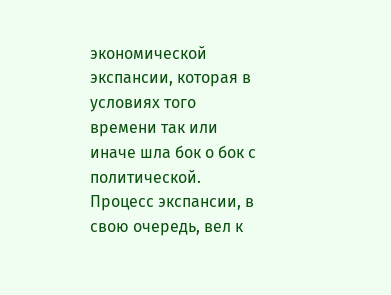экономической экспансии, которая в условиях того времени так или иначе шла бок о бок с политической. Процесс экспансии, в свою очередь, вел к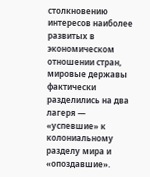столкновению интересов наиболее развитых в экономическом отношении стран, мировые державы фактически разделились на два лагеря — «успевшие» к колониальному разделу мира и «опоздавшие».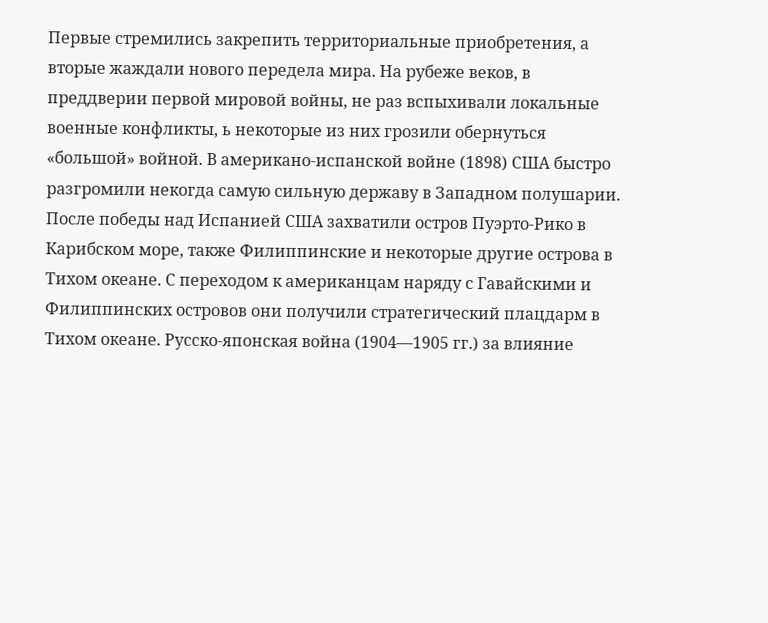Первые стремились закрепить территориальные приобретения, а вторые жаждали нового передела мира. На рубеже веков, в преддверии первой мировой войны, не раз вспыхивали локальные военные конфликты, ь некоторые из них грозили обернуться «большой» войной. В американо-испанской войне (1898) США быстро разгромили некогда самую сильную державу в Западном полушарии. После победы над Испанией США захватили остров Пуэрто-Рико в Карибском море, также Филиппинские и некоторые другие острова в Тихом океане. С переходом к американцам наряду с Гавайскими и Филиппинских островов они получили стратегический плацдарм в Тихом океане. Русско-японская война (1904—1905 гг.) за влияние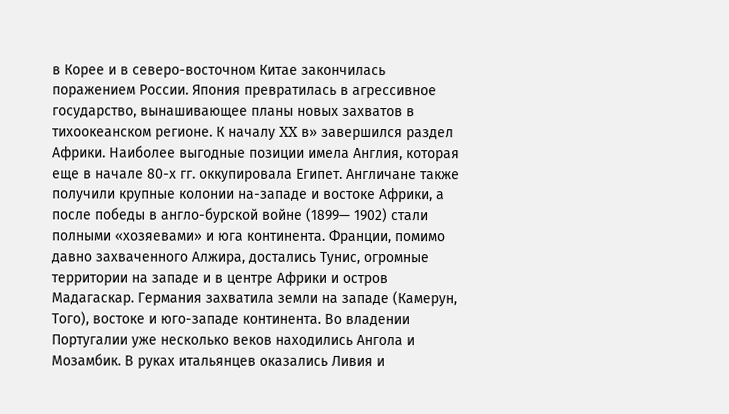в Корее и в северо-восточном Китае закончилась поражением России. Япония превратилась в агрессивное государство, вынашивающее планы новых захватов в тихоокеанском регионе. К началу XX в» завершился раздел Африки. Наиболее выгодные позиции имела Англия, которая еще в начале 80-х гг. оккупировала Египет. Англичане также получили крупные колонии на-западе и востоке Африки, а после победы в англо-бурской войне (1899— 1902) стали полными «хозяевами» и юга континента. Франции, помимо давно захваченного Алжира, достались Тунис, огромные территории на западе и в центре Африки и остров Мадагаскар. Германия захватила земли на западе (Камерун, Того), востоке и юго-западе континента. Во владении Португалии уже несколько веков находились Ангола и Мозамбик. В руках итальянцев оказались Ливия и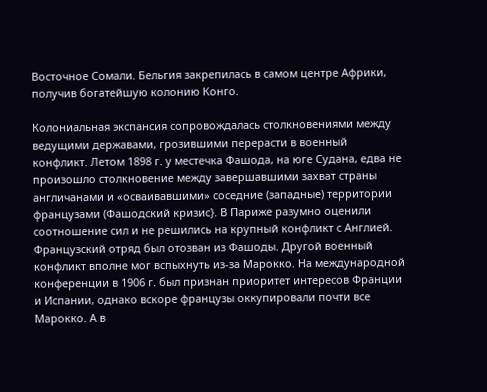Восточное Сомали. Бельгия закрепилась в самом центре Африки, получив богатейшую колонию Конго.

Колониальная экспансия сопровождалась столкновениями между ведущими державами, грозившими перерасти в военный конфликт. Летом 1898 г. у местечка Фашода, на юге Судана, едва не произошло столкновение между завершавшими захват страны англичанами и «осваивавшими» соседние (западные) территории французами (Фашодский кризис}. В Париже разумно оценили соотношение сил и не решились на крупный конфликт с Англией. Французский отряд был отозван из Фашоды. Другой военный конфликт вполне мог вспыхнуть из-за Марокко. На международной конференции в 1906 г. был признан приоритет интересов Франции и Испании, однако вскоре французы оккупировали почти все Марокко. А в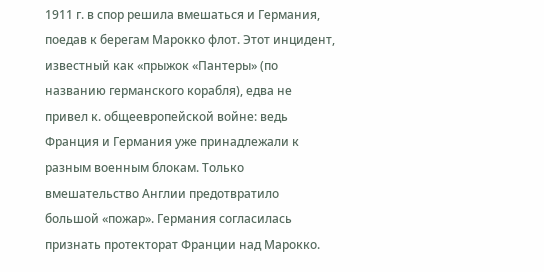1911 г. в спор решила вмешаться и Германия, поедав к берегам Марокко флот. Этот инцидент, известный как «прыжок «Пантеры» (по названию германского корабля), едва не привел к. общеевропейской войне: ведь Франция и Германия уже принадлежали к разным военным блокам. Только вмешательство Англии предотвратило большой «пожар». Германия согласилась признать протекторат Франции над Марокко.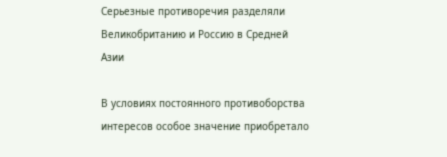Серьезные противоречия разделяли Великобританию и Россию в Средней Азии

В условиях постоянного противоборства интересов особое значение приобретало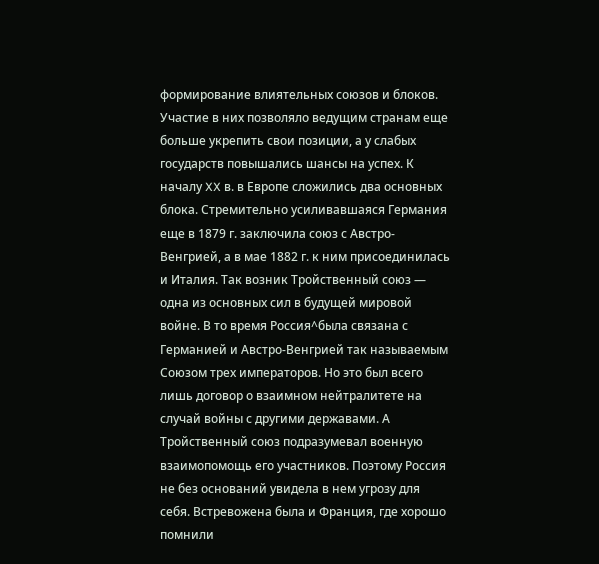формирование влиятельных союзов и блоков. Участие в них позволяло ведущим странам еще больше укрепить свои позиции, а у слабых государств повышались шансы на успех. К началу XX в. в Европе сложились два основных блока. Стремительно усиливавшаяся Германия еще в 1879 г. заключила союз с Австро-Венгрией, а в мае 1882 г. к ним присоединилась и Италия. Так возник Тройственный союз — одна из основных сил в будущей мировой войне. В то время Россия^была связана с Германией и Австро-Венгрией так называемым Союзом трех императоров. Но это был всего лишь договор о взаимном нейтралитете на случай войны с другими державами. А Тройственный союз подразумевал военную взаимопомощь его участников. Поэтому Россия не без оснований увидела в нем угрозу для себя. Встревожена была и Франция, где хорошо помнили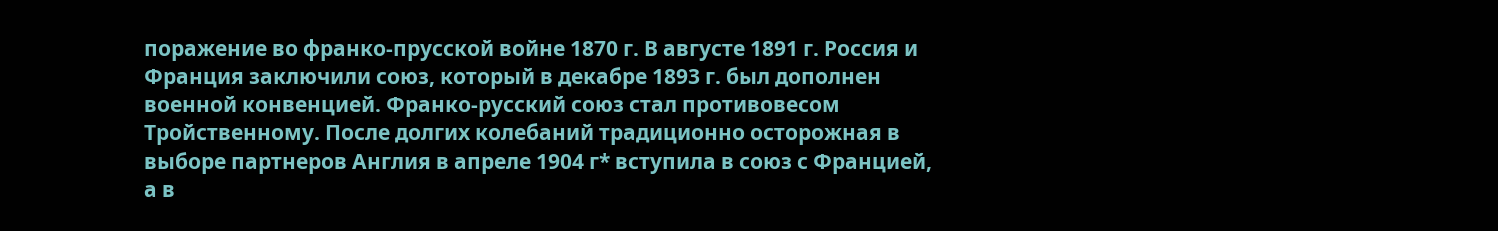поражение во франко-прусской войне 1870 г. В августе 1891 г. Россия и Франция заключили союз, который в декабре 1893 г. был дополнен военной конвенцией. Франко-русский союз стал противовесом Тройственному. После долгих колебаний традиционно осторожная в выборе партнеров Англия в апреле 1904 г* вступила в союз с Францией, а в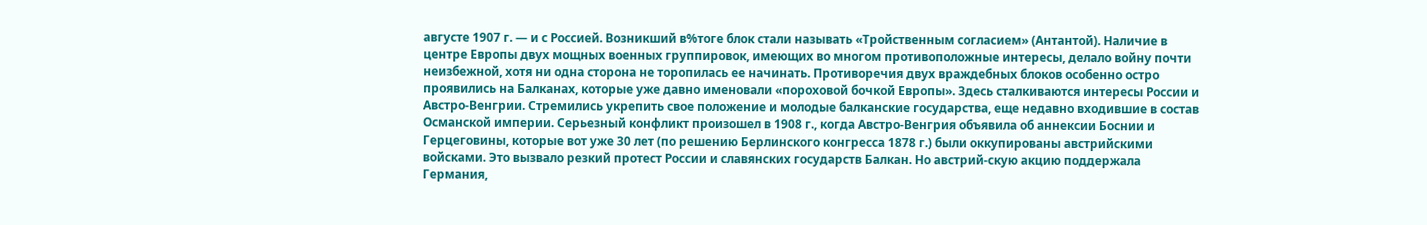августе 1907 г. — и с Россией. Возникший в%тоге блок стали называть «Тройственным согласием» (Антантой). Наличие в центре Европы двух мощных военных группировок, имеющих во многом противоположные интересы, делало войну почти неизбежной, хотя ни одна сторона не торопилась ее начинать. Противоречия двух враждебных блоков особенно остро проявились на Балканах, которые уже давно именовали «пороховой бочкой Европы». Здесь сталкиваются интересы России и Австро-Венгрии. Стремились укрепить свое положение и молодые балканские государства, еще недавно входившие в состав Османской империи. Серьезный конфликт произошел в 1908 г., когда Австро-Венгрия объявила об аннексии Боснии и Герцеговины, которые вот уже 30 лет (по решению Берлинского конгресса 1878 г.) были оккупированы австрийскими войсками. Это вызвало резкий протест России и славянских государств Балкан. Но австрий-скую акцию поддержала Германия,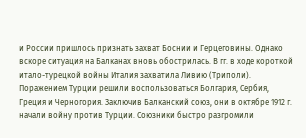и России пришлось признать захват Боснии и Герцеговины. Однако вскоре ситуация на Балканах вновь обострилась. В гг. в ходе короткой итало-турецкой войны Италия захватила Ливию (Триполи). Поражением Турции решили воспользоваться Болгария, Сербия, Греция и Черногория. Заключив Балканский союз, они в октябре 1912 г. начали войну против Турции. Союзники быстро разгромили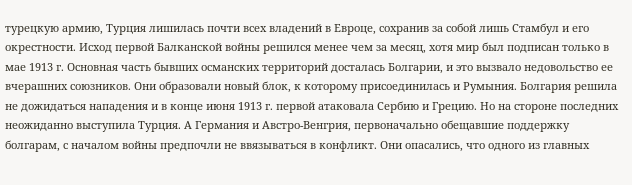турецкую армию, Турция лишилась почти всех владений в Евроце, сохранив за собой лишь Стамбул и его окрестности. Исход первой Балканской войны решился менее чем за месяц, хотя мир был подписан только в мае 1913 г. Основная часть бывших османских территорий досталась Болгарии, и это вызвало недовольство ее вчерашних союзников. Они образовали новый блок, к которому присоединилась и Румыния. Болгария решила не дожидаться нападения и в конце июня 1913 г. первой атаковала Сербию и Грецию. Но на стороне последних неожиданно выступила Турция. А Германия и Австро-Венгрия, первоначально обещавшие поддержку болгарам, с началом войны предпочли не ввязываться в конфликт. Они опасались, что одного из главных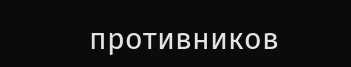противников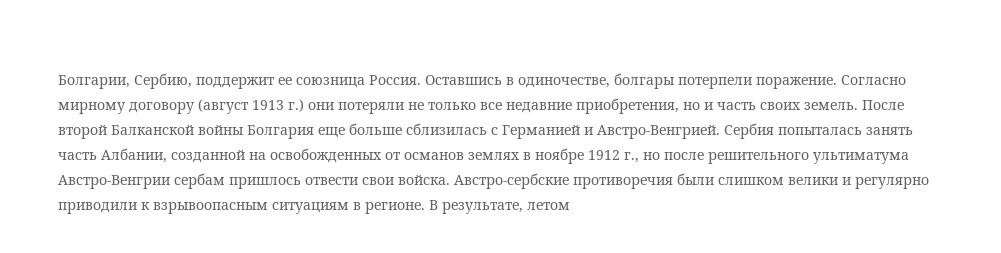Болгарии, Сербию, поддержит ее союзница Россия. Оставшись в одиночестве, болгары потерпели поражение. Согласно мирному договору (август 1913 г.) они потеряли не только все недавние приобретения, но и часть своих земель. После второй Балканской войны Болгария еще больше сблизилась с Германией и Австро-Венгрией. Сербия попыталась занять часть Албании, созданной на освобожденных от османов землях в ноябре 1912 г., но после решительного ультиматума Австро-Венгрии сербам пришлось отвести свои войска. Австро-сербские противоречия были слишком велики и регулярно приводили к взрывоопасным ситуациям в регионе. В результате, летом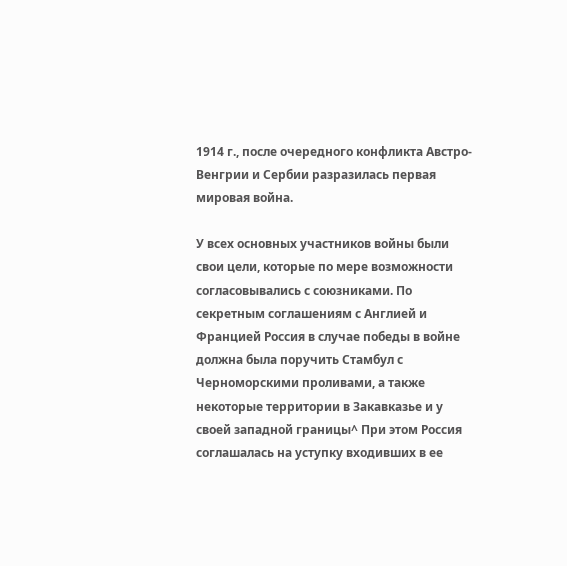1914 г., после очередного конфликта Австро-Венгрии и Сербии разразилась первая мировая война.

У всех основных участников войны были свои цели, которые по мере возможности согласовывались с союзниками. По секретным соглашениям с Англией и Францией Россия в случае победы в войне должна была поручить Стамбул с Черноморскими проливами, а также некоторые территории в Закавказье и у своей западной границы^ При этом Россия соглашалась на уступку входивших в ее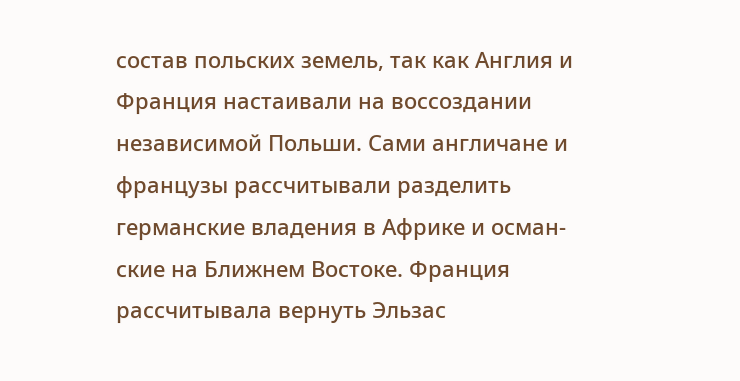состав польских земель, так как Англия и Франция настаивали на воссоздании независимой Польши. Сами англичане и французы рассчитывали разделить германские владения в Африке и осман-ские на Ближнем Востоке. Франция рассчитывала вернуть Эльзас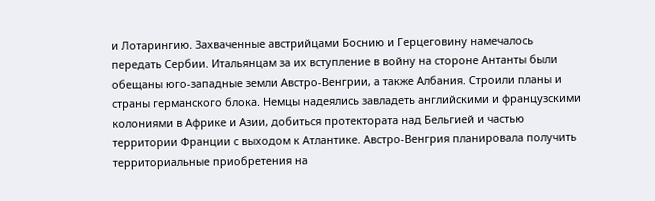и Лотарингию. Захваченные австрийцами Боснию и Герцеговину намечалось передать Сербии. Итальянцам за их вступление в войну на стороне Антанты были обещаны юго-западные земли Австро-Венгрии, а также Албания. Строили планы и страны германского блока. Немцы надеялись завладеть английскими и французскими колониями в Африке и Азии, добиться протектората над Бельгией и частью территории Франции с выходом к Атлантике. Австро-Венгрия планировала получить территориальные приобретения на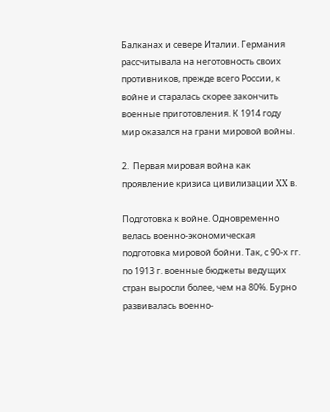Балканах и севере Италии. Германия рассчитывала на неготовность своих противников, прежде всего России, к войне и старалась скорее закончить военные приготовления. К 1914 году мир оказался на грани мировой войны.

2.  Первая мировая война как проявление кризиса цивилизации XX в.

Подготовка к войне. Одновременно велась военно-экономическая подготовка мировой бойни. Так, с 90-х гг. по 1913 г. военные бюджеты ведущих стран выросли более, чем на 80%. Бурно развивалась военно-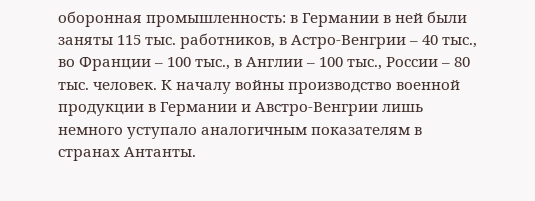оборонная промышленность: в Германии в ней были заняты 115 тыс. работников, в Астро-Венгрии – 40 тыс., во Франции – 100 тыс., в Англии – 100 тыс., России – 80 тыс. человек. К началу войны производство военной продукции в Германии и Австро-Венгрии лишь немного уступало аналогичным показателям в странах Антанты.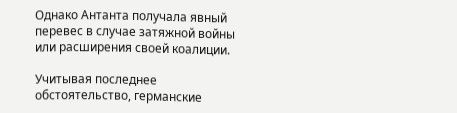Однако Антанта получала явный перевес в случае затяжной войны или расширения своей коалиции.

Учитывая последнее обстоятельство, германские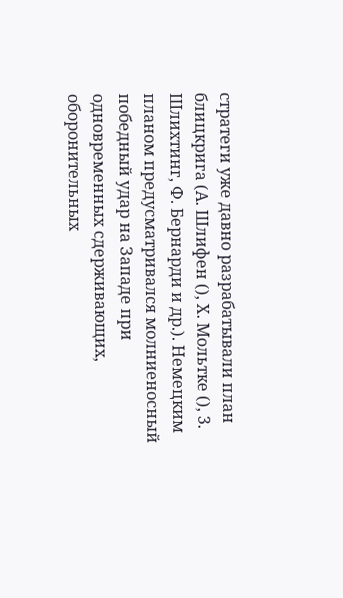стратеги уже давно разрабатывали план блицкрига (А. Шлифен (), Х. Мольтке (), 3. Шлихтинг, Ф. Бернарди и др.). Немецким планом предусматривался молниеносный победный удар на Западе при одновременных сдерживающих, оборонительных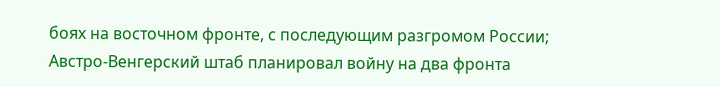боях на восточном фронте, с последующим разгромом России; Австро-Венгерский штаб планировал войну на два фронта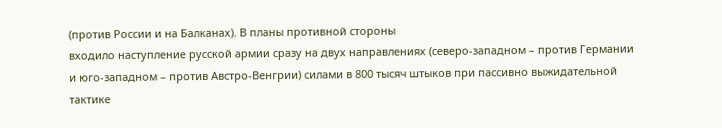(против России и на Балканах). В планы противной стороны
входило наступление русской армии сразу на двух направлениях (северо-западном – против Германии и юго-западном – против Австро-Венгрии) силами в 800 тысяч штыков при пассивно выжидательной тактике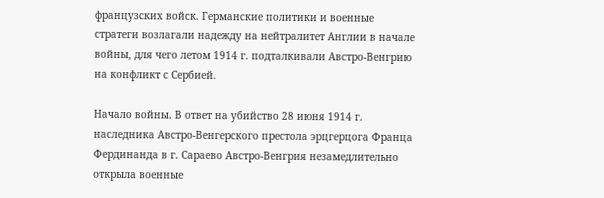французских войск. Германские политики и военные стратеги возлагали надежду на нейтралитет Англии в начале войны, для чего летом 1914 г. подталкивали Австро-Венгрию на конфликт с Сербией.

Начало войны. В ответ на убийство 28 июня 1914 г. наследника Австро-Венгерского престола эрцгерцога Франца Фердинанда в г. Сараево Австро-Венгрия незамедлительно открыла военные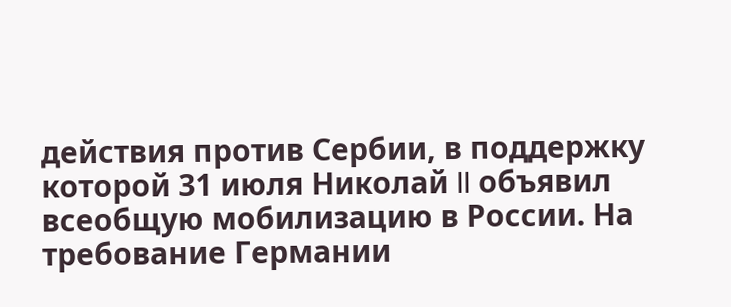действия против Сербии, в поддержку которой 31 июля Николай II объявил всеобщую мобилизацию в России. На требование Германии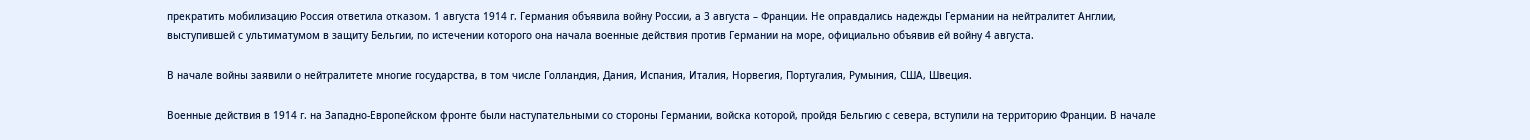прекратить мобилизацию Россия ответила отказом. 1 августа 1914 г. Германия объявила войну России, а 3 августа – Франции. Не оправдались надежды Германии на нейтралитет Англии, выступившей с ультиматумом в защиту Бельгии, по истечении которого она начала военные действия против Германии на море, официально объявив ей войну 4 августа.

В начале войны заявили о нейтралитете многие государства, в том числе Голландия, Дания, Испания, Италия, Норвегия, Португалия, Румыния, США, Швеция.

Военные действия в 1914 г. на Западно-Европейском фронте были наступательными со стороны Германии, войска которой, пройдя Бельгию с севера, вступили на территорию Франции. В начале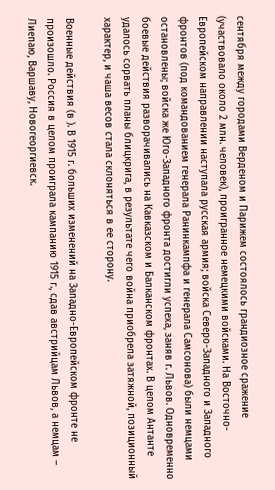сентября между городами Верденом и Парижем состоялось грандиозное сражение (участвовало около 2 млн. человек), проигранное немецкими войсками. На Восточно-Европейском направлении наступала русская армия; войска Северо-Западного и Западного фронтов (под командованием генерала Ранинкампфа и генерала Самсонова) были немцами остановлены; войска же Юго-Западного фронта достигли успеха, заняв г. Львов. Одновременно боевые действия разворачивались на Кавказском и Балканском фронтах. В целом Антанте удалось сорвать планы блицкрига, в результате чего война приобрела затяжной, позиционный характер, и чаша весов стала склоняться в ее сторону.

Военные действия (в ). В 1915 г. больших изменений на Западно-Европейском фронте не произошло. Россия в целом проиграла кампанию 1915 г., сдав австрийцам Львов, а немцам – Лиепаю, Варшаву, Новогеоргиевск.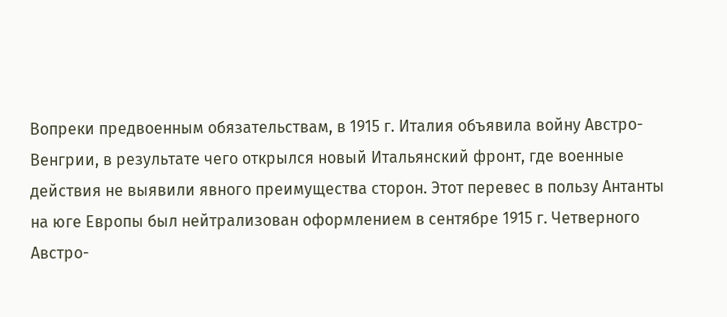Вопреки предвоенным обязательствам, в 1915 г. Италия объявила войну Австро-Венгрии, в результате чего открылся новый Итальянский фронт, где военные действия не выявили явного преимущества сторон. Этот перевес в пользу Антанты на юге Европы был нейтрализован оформлением в сентябре 1915 г. Четверного Австро-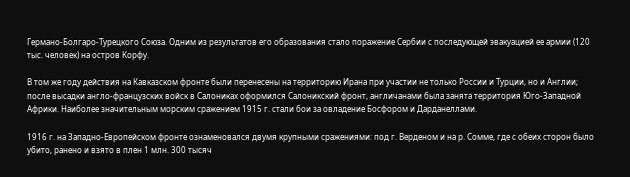Германо-Болгаро-Турецкого Союза. Одним из результатов его образования стало поражение Сербии с последующей эвакуацией ее армии (120 тыс. человек) на остров Корфу.

В том же году действия на Кавказском фронте были перенесены на территорию Ирана при участии не только России и Турции, но и Англии; после высадки англо-французских войск в Салониках оформился Салоникский фронт, англичанами была занята территория Юго-Западной Африки. Наиболее значительным морским сражением 1915 г. стали бои за овладение Босфором и Дарданеллами.

1916 г. на Западно-Европейском фронте ознаменовался двумя крупными сражениями: под г. Верденом и на р. Сомме, где с обеих сторон было убито, ранено и взято в плен 1 млн. 300 тысяч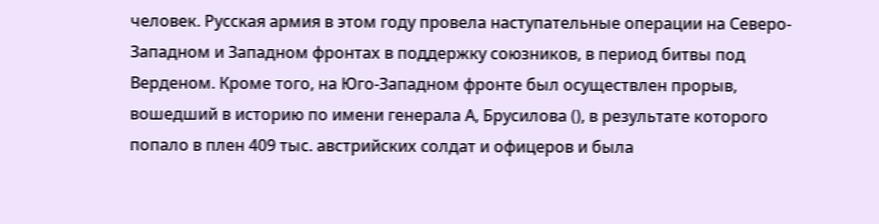человек. Русская армия в этом году провела наступательные операции на Северо-Западном и Западном фронтах в поддержку союзников, в период битвы под Верденом. Кроме того, на Юго-Западном фронте был осуществлен прорыв, вошедший в историю по имени генерала А, Брусилова (), в результате которого попало в плен 409 тыс. австрийских солдат и офицеров и была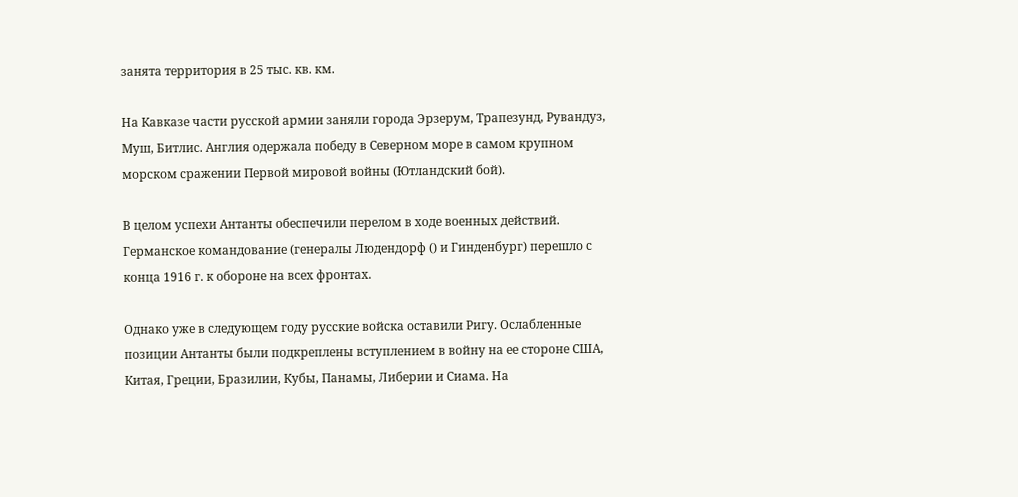занята территория в 25 тыс. кв. км.

На Кавказе части русской армии заняли города Эрзерум, Трапезунд, Рувандуз, Муш, Битлис. Англия одержала победу в Северном море в самом крупном морском сражении Первой мировой войны (Ютландский бой).

В целом успехи Антанты обеспечили перелом в ходе военных действий. Германское командование (генералы Людендорф () и Гинденбург) перешло с конца 1916 г. к обороне на всех фронтах.

Однако уже в следующем году русские войска оставили Ригу. Ослабленные позиции Антанты были подкреплены вступлением в войну на ее стороне США, Китая, Греции, Бразилии, Кубы, Панамы, Либерии и Сиама. На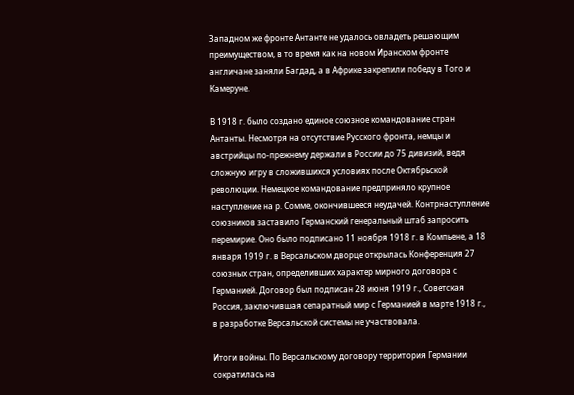Западном же фронте Антанте не удалось овладеть решающим преимуществом, в то время как на новом Иранском фронте англичане заняли Багдад, а в Африке закрепили победу в Того и Камеруне.

В 1918 г. было создано единое союзное командование стран Антанты. Несмотря на отсутствие Русского фронта, немцы и австрийцы по-прежнему держали в России до 75 дивизий, ведя сложную игру в сложившихся условиях после Октябрьской революции. Немецкое командование предприняло крупное наступление на р. Сомме, окончившееся неудачей. Контрнаступление союзников заставило Германский генеральный штаб запросить перемирие. Оно было подписано 11 ноября 1918 г. в Компьене, а 18 января 1919 г. в Версальском дворце открылась Конференция 27 союзных стран, определивших характер мирного договора с Германией. Договор был подписан 28 июня 1919 г., Советская Россия, заключившая сепаратный мир с Германией в марте 1918 г., в разработке Версальской системы не участвовала.

Итоги войны. По Версальскому договору территория Германии сократилась на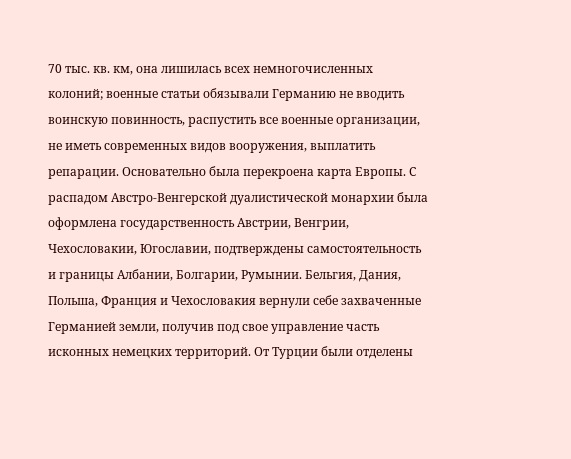70 тыс. кв. км, она лишилась всех немногочисленных колоний; военные статьи обязывали Германию не вводить воинскую повинность, распустить все военные организации, не иметь современных видов вооружения, выплатить репарации. Основательно была перекроена карта Европы. С распадом Австро-Венгерской дуалистической монархии была оформлена государственность Австрии, Венгрии, Чехословакии, Югославии, подтверждены самостоятельность и границы Албании, Болгарии, Румынии. Бельгия, Дания, Польша, Франция и Чехословакия вернули себе захваченные Германией земли, получив под свое управление часть исконных немецких территорий. От Турции были отделены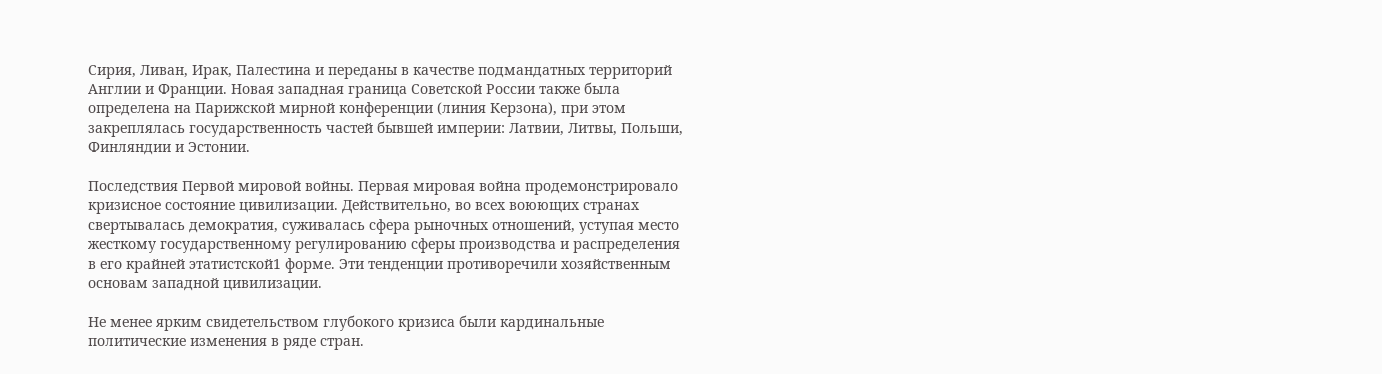Сирия, Ливан, Ирак, Палестина и переданы в качестве подмандатных территорий Англии и Франции. Новая западная граница Советской России также была определена на Парижской мирной конференции (линия Керзона), при этом закреплялась государственность частей бывшей империи: Латвии, Литвы, Польши, Финляндии и Эстонии.

Последствия Первой мировой войны. Первая мировая война продемонстрировало кризисное состояние цивилизации. Действительно, во всех воюющих странах свертывалась демократия, суживалась сфера рыночных отношений, уступая место жесткому государственному регулированию сферы производства и распределения в его крайней этатистской1 форме. Эти тенденции противоречили хозяйственным основам западной цивилизации.

Не менее ярким свидетельством глубокого кризиса были кардинальные политические изменения в ряде стран.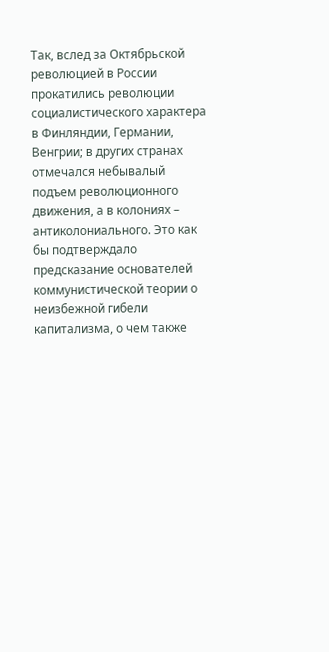Так, вслед за Октябрьской революцией в России прокатились революции социалистического характера в Финляндии, Германии, Венгрии; в других странах отмечался небывалый подъем революционного движения, а в колониях – антиколониального. Это как бы подтверждало предсказание основателей коммунистической теории о неизбежной гибели капитализма, о чем также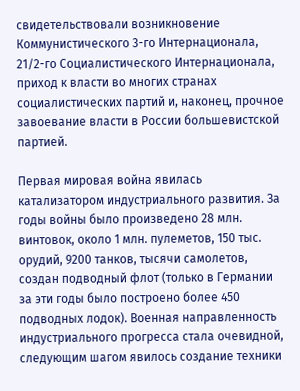свидетельствовали возникновение Коммунистического 3-го Интернационала, 21/2-го Социалистического Интернационала, приход к власти во многих странах социалистических партий и, наконец, прочное завоевание власти в России большевистской партией.

Первая мировая война явилась катализатором индустриального развития. За годы войны было произведено 28 млн. винтовок, около 1 млн. пулеметов, 150 тыс. орудий, 9200 танков, тысячи самолетов, создан подводный флот (только в Германии за эти годы было построено более 450 подводных лодок). Военная направленность индустриального прогресса стала очевидной, следующим шагом явилось создание техники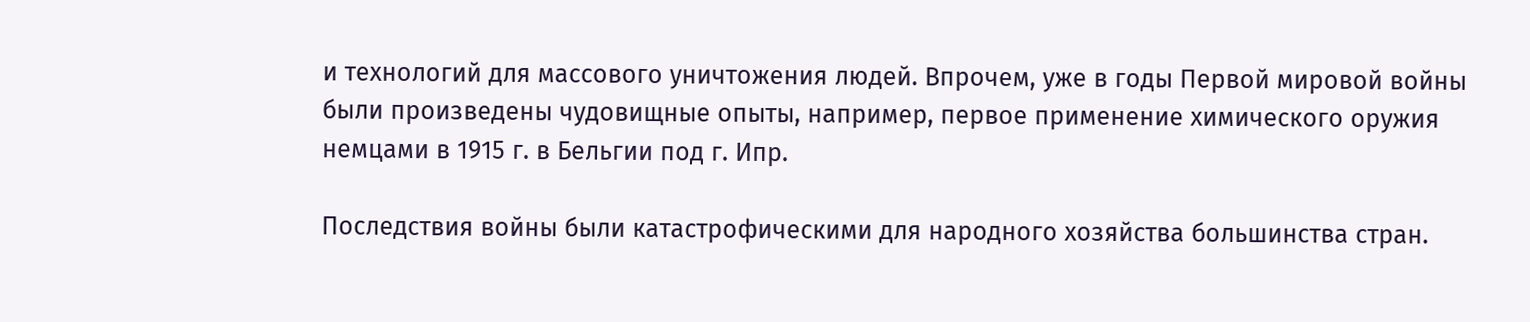и технологий для массового уничтожения людей. Впрочем, уже в годы Первой мировой войны были произведены чудовищные опыты, например, первое применение химического оружия немцами в 1915 г. в Бельгии под г. Ипр.

Последствия войны были катастрофическими для народного хозяйства большинства стран.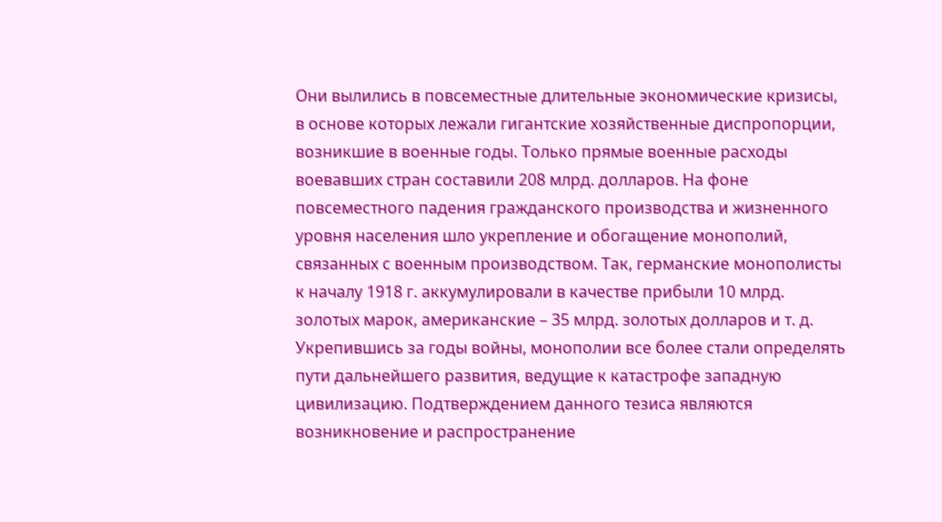Они вылились в повсеместные длительные экономические кризисы, в основе которых лежали гигантские хозяйственные диспропорции, возникшие в военные годы. Только прямые военные расходы воевавших стран составили 208 млрд. долларов. На фоне повсеместного падения гражданского производства и жизненного уровня населения шло укрепление и обогащение монополий, связанных с военным производством. Так, германские монополисты к началу 1918 г. аккумулировали в качестве прибыли 10 млрд. золотых марок, американские – 35 млрд. золотых долларов и т. д. Укрепившись за годы войны, монополии все более стали определять пути дальнейшего развития, ведущие к катастрофе западную цивилизацию. Подтверждением данного тезиса являются возникновение и распространение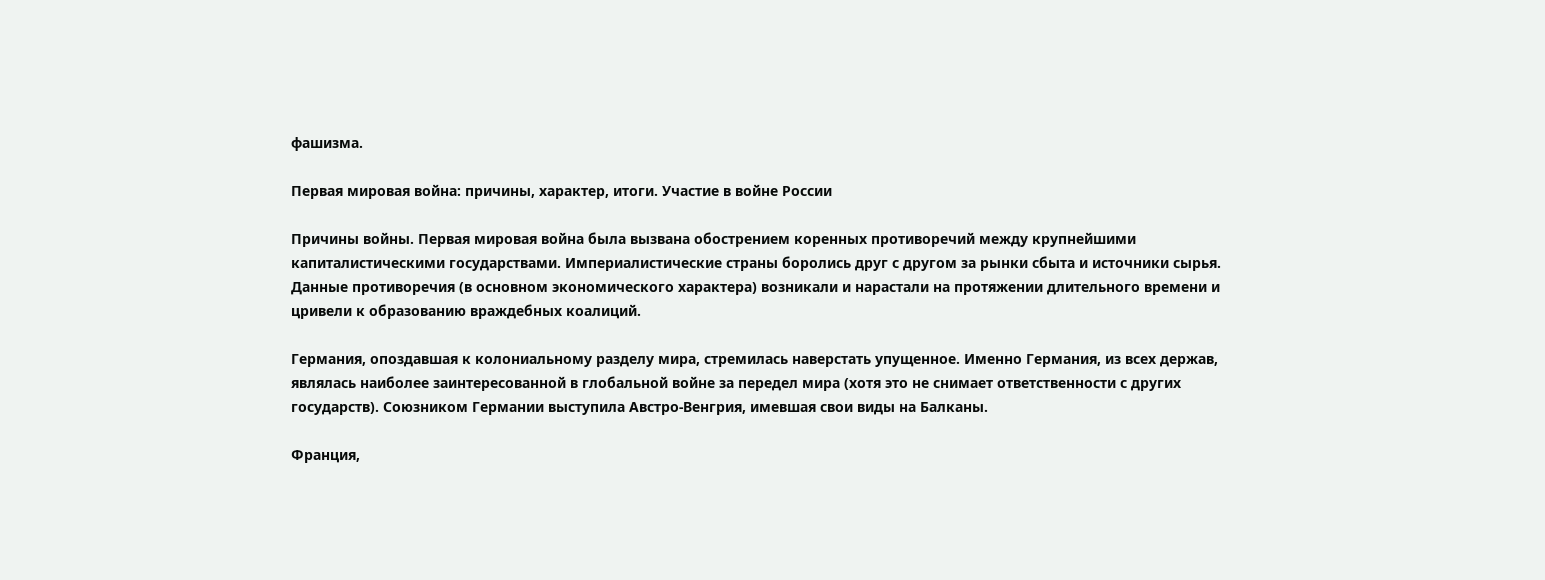фашизма.

Первая мировая война: причины, характер, итоги. Участие в войне России

Причины войны. Первая мировая война была вызвана обострением коренных противоречий между крупнейшими капиталистическими государствами. Империалистические страны боролись друг с другом за рынки сбыта и источники сырья. Данные противоречия (в основном экономического характера) возникали и нарастали на протяжении длительного времени и цривели к образованию враждебных коалиций.

Германия, опоздавшая к колониальному разделу мира, стремилась наверстать упущенное. Именно Германия, из всех держав, являлась наиболее заинтересованной в глобальной войне за передел мира (хотя это не снимает ответственности с других государств). Союзником Германии выступила Австро-Венгрия, имевшая свои виды на Балканы.

Франция,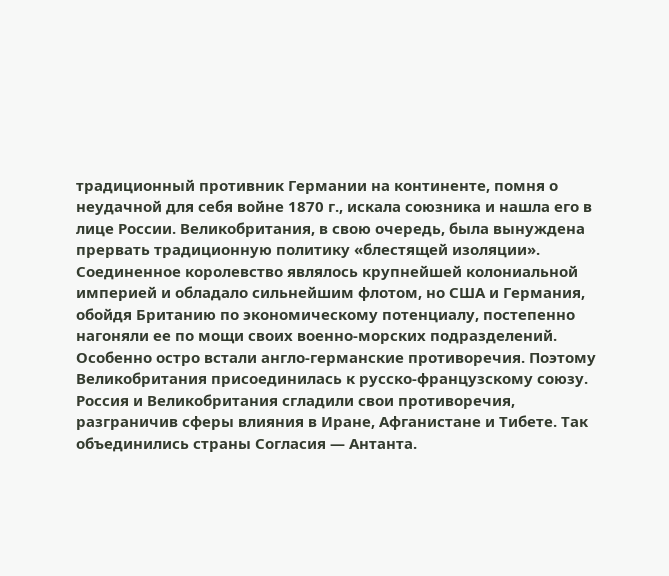традиционный противник Германии на континенте, помня о неудачной для себя войне 1870 г., искала союзника и нашла его в лице России. Великобритания, в свою очередь, была вынуждена прервать традиционную политику «блестящей изоляции». Соединенное королевство являлось крупнейшей колониальной империей и обладало сильнейшим флотом, но США и Германия, обойдя Британию по экономическому потенциалу, постепенно нагоняли ее по мощи своих военно-морских подразделений. Особенно остро встали англо-германские противоречия. Поэтому Великобритания присоединилась к русско-французскому союзу. Россия и Великобритания сгладили свои противоречия, разграничив сферы влияния в Иране, Афганистане и Тибете. Так объединились страны Согласия — Антанта.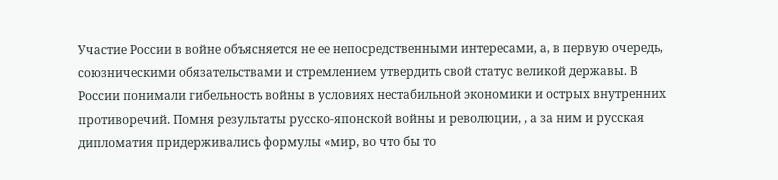Участие России в войне объясняется не ее непосредственными интересами, а, в первую очередь, союзническими обязательствами и стремлением утвердить свой статус великой державы. В России понимали гибельность войны в условиях нестабильной экономики и острых внутренних противоречий. Помня результаты русско-японской войны и революции, , а за ним и русская дипломатия придерживались формулы «мир, во что бы то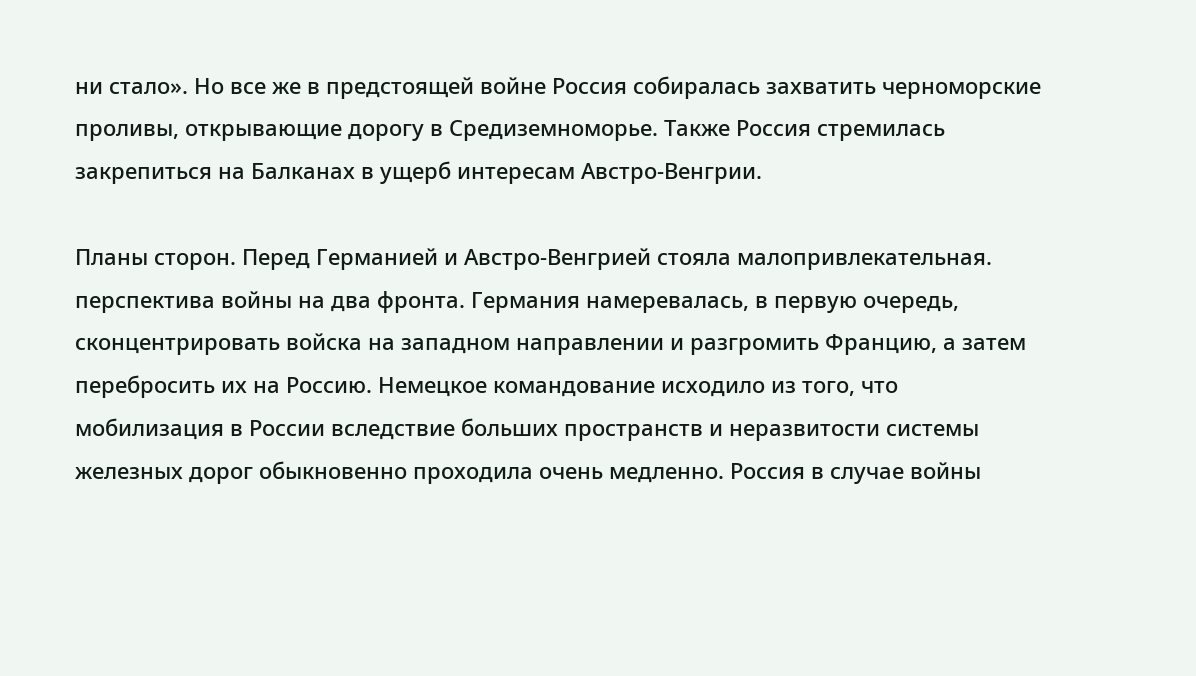ни стало». Но все же в предстоящей войне Россия собиралась захватить черноморские проливы, открывающие дорогу в Средиземноморье. Также Россия стремилась закрепиться на Балканах в ущерб интересам Австро-Венгрии.

Планы сторон. Перед Германией и Австро-Венгрией стояла малопривлекательная. перспектива войны на два фронта. Германия намеревалась, в первую очередь, сконцентрировать войска на западном направлении и разгромить Францию, а затем перебросить их на Россию. Немецкое командование исходило из того, что мобилизация в России вследствие больших пространств и неразвитости системы железных дорог обыкновенно проходила очень медленно. Россия в случае войны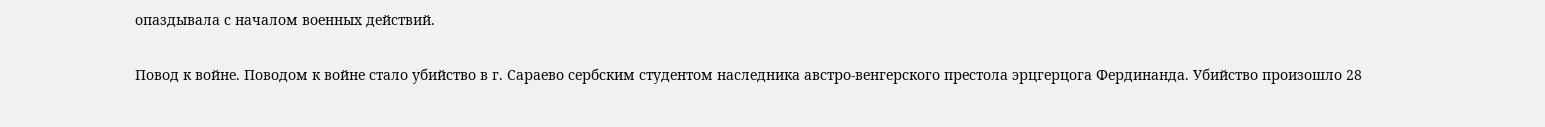опаздывала с началом военных действий.

Повод к войне. Поводом к войне стало убийство в г. Сараево сербским студентом наследника австро-венгерского престола эрцгерцога Фердинанда. Убийство произошло 28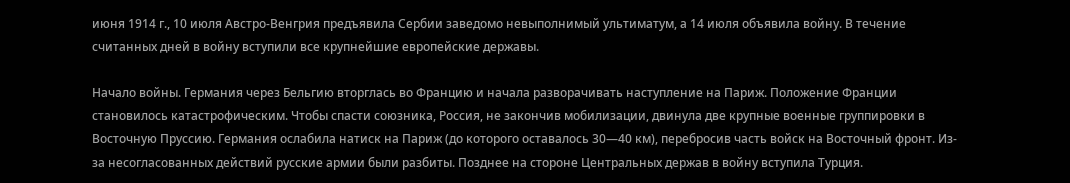июня 1914 г., 10 июля Австро-Венгрия предъявила Сербии заведомо невыполнимый ультиматум, а 14 июля объявила войну. В течение считанных дней в войну вступили все крупнейшие европейские державы.

Начало войны. Германия через Бельгию вторглась во Францию и начала разворачивать наступление на Париж. Положение Франции становилось катастрофическим. Чтобы спасти союзника, Россия, не закончив мобилизации, двинула две крупные военные группировки в Восточную Пруссию. Германия ослабила натиск на Париж (до которого оставалось 30—40 км), перебросив часть войск на Восточный фронт. Из-за несогласованных действий русские армии были разбиты. Позднее на стороне Центральных держав в войну вступила Турция.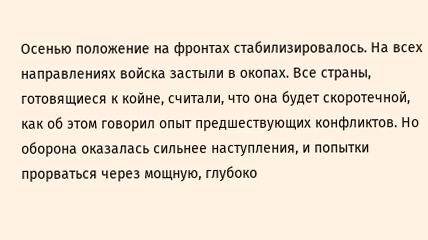Осенью положение на фронтах стабилизировалось. На всех направлениях войска застыли в окопах. Все страны, готовящиеся к койне, считали, что она будет скоротечной, как об этом говорил опыт предшествующих конфликтов. Но оборона оказалась сильнее наступления, и попытки прорваться через мощную, глубоко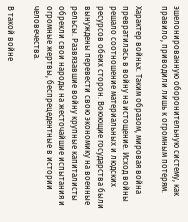эшелонированную оборонительную систему, как правило, приводили лишь к огромным потерям.

Характер войньх. Таким образом, мировая война превратилась в войну на истощение. Исход войны решало соотношение материальных и людских ресурсов обеих сторон. Воюющие государства были вынуждены перевести свою экономику на военные рельсы. Развязавшие войну крупные капиталисты обрекли свои народы на жесточайшие испытания и огромные жертвы, беспрецедентные в истории человечества.

В такой войне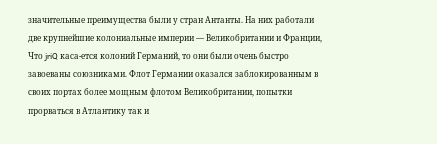значительные преимущества были у стран Антанты. На них работали две крупнейшие колониальные империи — Великобритании и Франции, Что jriQ каса-ется колоний Германий, то они были очень быстро завоеваны союзниками. Флот Германии оказался заблокированным в своих портах более мощным флотом Великобритании, попытки прорваться в Атлантику так и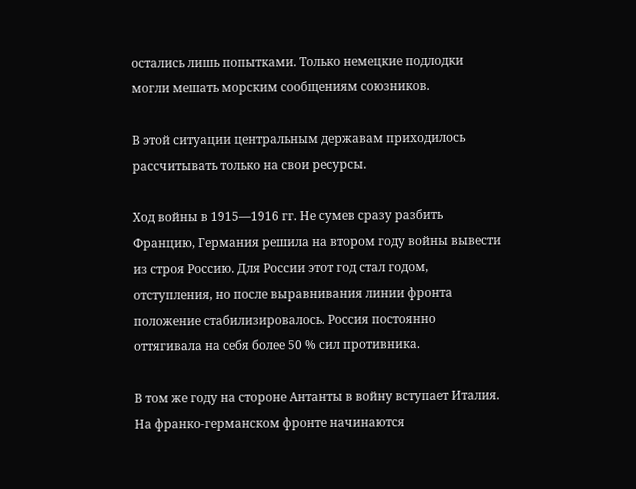остались лишь попытками. Только немецкие подлодки могли мешать морским сообщениям союзников.

В этой ситуации центральным державам приходилось рассчитывать только на свои ресурсы.

Ход войны в 1915—1916 гг. Не сумев сразу разбить Францию, Германия решила на втором году войны вывести из строя Россию. Для России этот год стал годом, отступления, но после выравнивания линии фронта положение стабилизировалось. Россия постоянно оттягивала на себя более 50 % сил противника.

В том же году на стороне Антанты в войну вступает Италия. На франко-германском фронте начинаются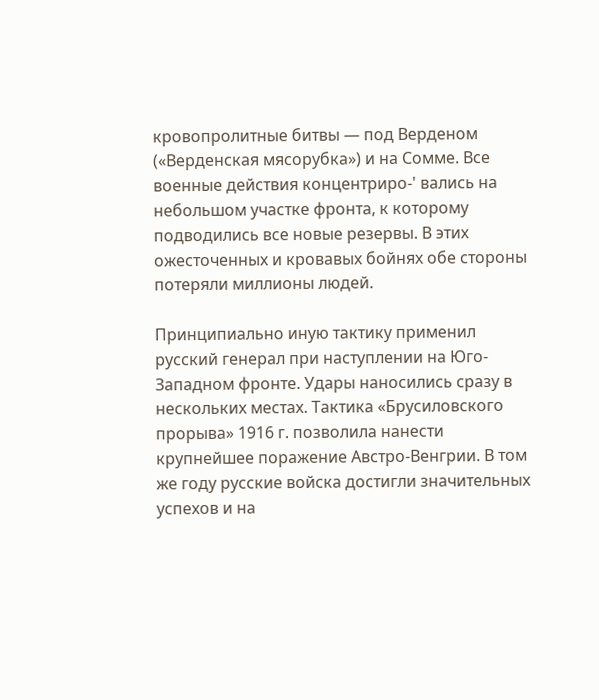кровопролитные битвы — под Верденом («Верденская мясорубка») и на Сомме. Все военные действия концентриро-' вались на небольшом участке фронта, к которому подводились все новые резервы. В этих ожесточенных и кровавых бойнях обе стороны потеряли миллионы людей.

Принципиально иную тактику применил русский генерал при наступлении на Юго-Западном фронте. Удары наносились сразу в нескольких местах. Тактика «Брусиловского прорыва» 1916 г. позволила нанести крупнейшее поражение Австро-Венгрии. В том же году русские войска достигли значительных успехов и на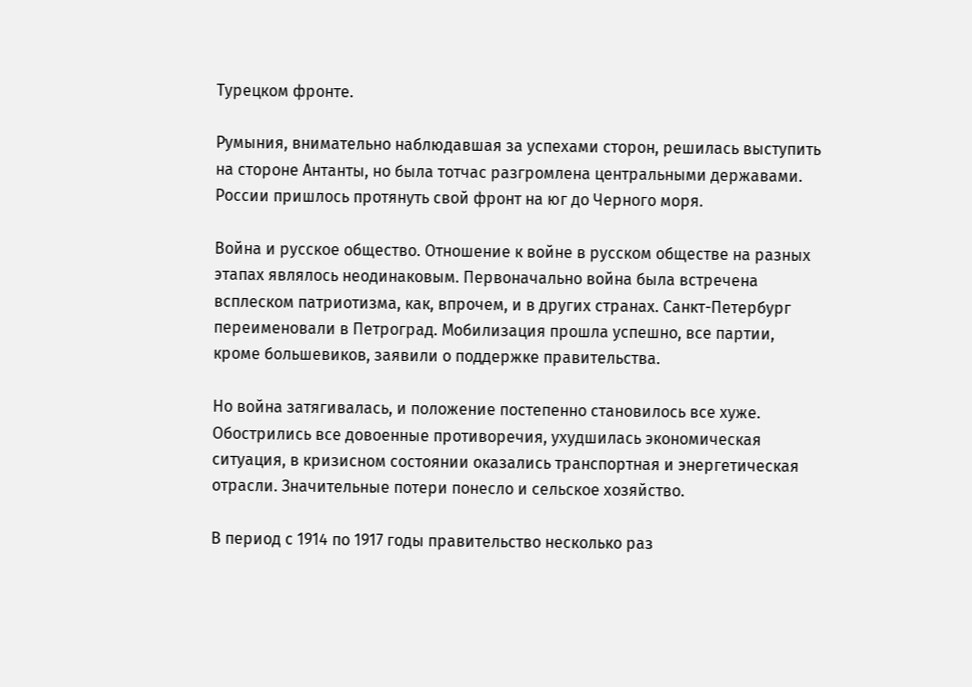Турецком фронте.

Румыния, внимательно наблюдавшая за успехами сторон, решилась выступить на стороне Антанты, но была тотчас разгромлена центральными державами. России пришлось протянуть свой фронт на юг до Черного моря.

Война и русское общество. Отношение к войне в русском обществе на разных этапах являлось неодинаковым. Первоначально война была встречена всплеском патриотизма, как, впрочем, и в других странах. Санкт-Петербург переименовали в Петроград. Мобилизация прошла успешно, все партии, кроме большевиков, заявили о поддержке правительства.

Но война затягивалась, и положение постепенно становилось все хуже. Обострились все довоенные противоречия, ухудшилась экономическая ситуация, в кризисном состоянии оказались транспортная и энергетическая отрасли. Значительные потери понесло и сельское хозяйство.

В период с 1914 по 1917 годы правительство несколько раз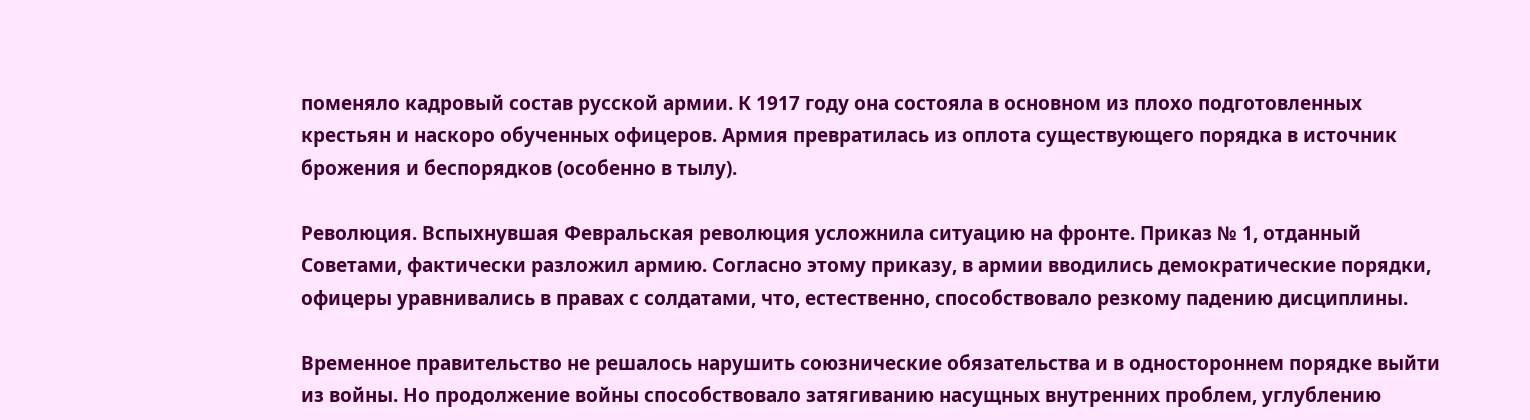поменяло кадровый состав русской армии. К 1917 году она состояла в основном из плохо подготовленных крестьян и наскоро обученных офицеров. Армия превратилась из оплота существующего порядка в источник брожения и беспорядков (особенно в тылу).

Революция. Вспыхнувшая Февральская революция усложнила ситуацию на фронте. Приказ № 1, отданный Советами, фактически разложил армию. Согласно этому приказу, в армии вводились демократические порядки, офицеры уравнивались в правах с солдатами, что, естественно, способствовало резкому падению дисциплины.

Временное правительство не решалось нарушить союзнические обязательства и в одностороннем порядке выйти из войны. Но продолжение войны способствовало затягиванию насущных внутренних проблем, углублению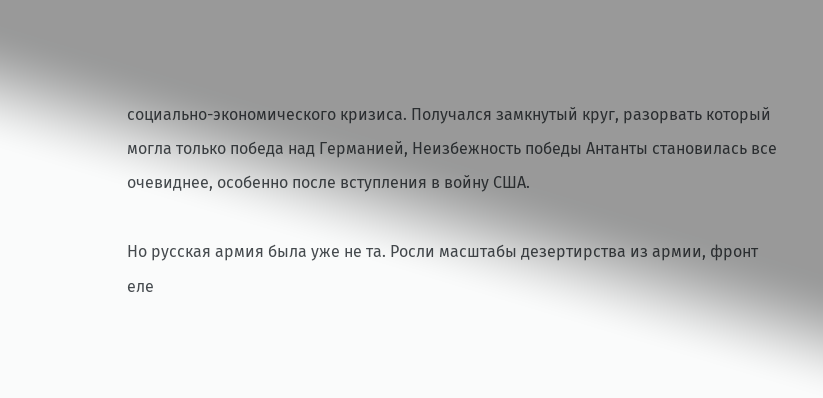социально-экономического кризиса. Получался замкнутый круг, разорвать который могла только победа над Германией, Неизбежность победы Антанты становилась все очевиднее, особенно после вступления в войну США.

Но русская армия была уже не та. Росли масштабы дезертирства из армии, фронт еле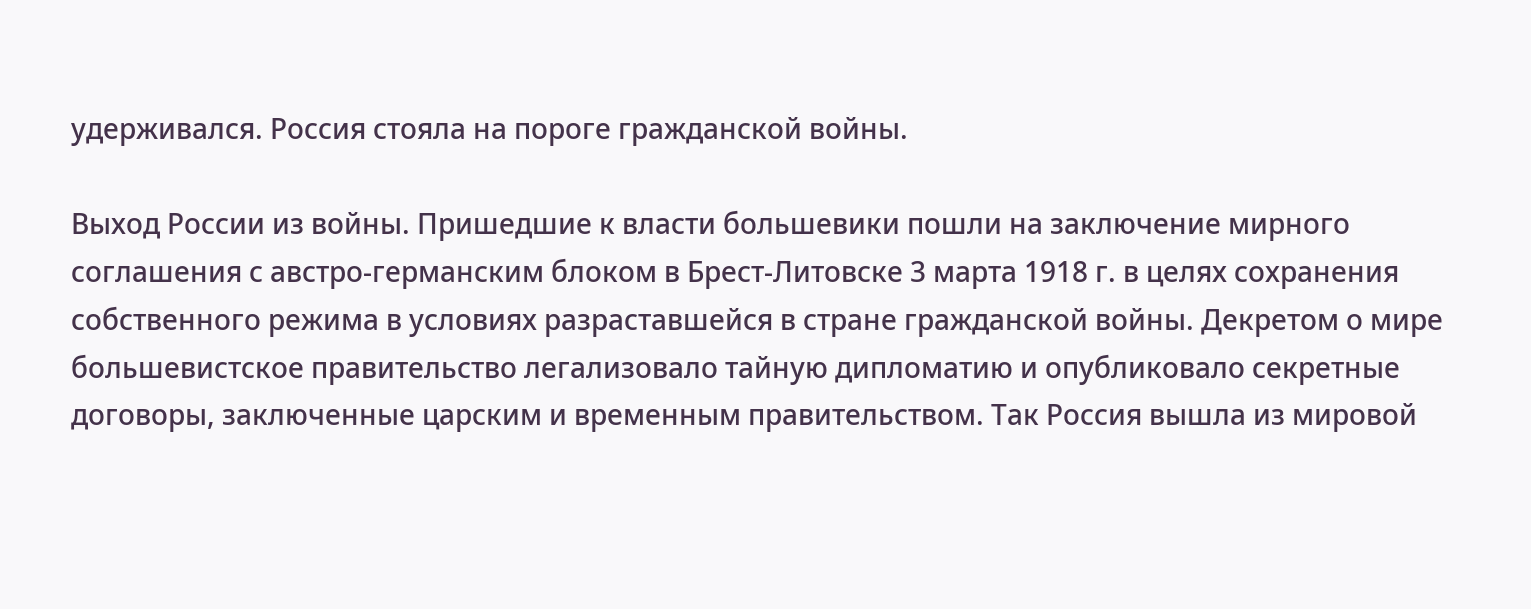удерживался. Россия стояла на пороге гражданской войны.

Выход России из войны. Пришедшие к власти большевики пошли на заключение мирного соглашения с австро-германским блоком в Брест-Литовске 3 марта 1918 г. в целях сохранения собственного режима в условиях разраставшейся в стране гражданской войны. Декретом о мире большевистское правительство легализовало тайную дипломатию и опубликовало секретные договоры, заключенные царским и временным правительством. Так Россия вышла из мировой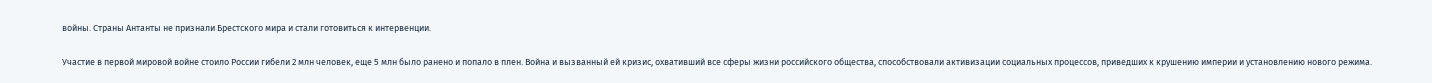войны. Страны Антанты не признали Брестского мира и стали готовиться к интервенции.

Участие в первой мировой войне стоило России гибели 2 млн человек, еще 5 млн было ранено и попало в плен. Война и вызванный ей кризис, охвативший все сферы жизни российского общества, способствовали активизации социальных процессов, приведших к крушению империи и установлению нового режима.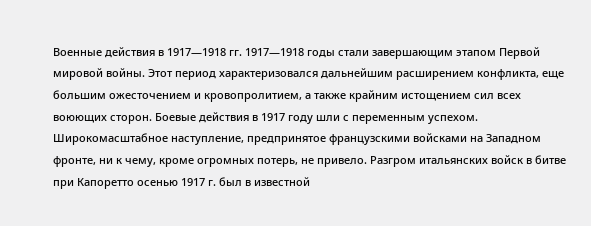Военные действия в 1917—1918 гг. 1917—1918 годы стали завершающим этапом Первой мировой войны. Этот период характеризовался дальнейшим расширением конфликта, еще большим ожесточением и кровопролитием, а также крайним истощением сил всех воюющих сторон. Боевые действия в 1917 году шли с переменным успехом. Широкомасштабное наступление, предпринятое французскими войсками на Западном фронте, ни к чему, кроме огромных потерь, не привело. Разгром итальянских войск в битве при Капоретто осенью 1917 г. был в известной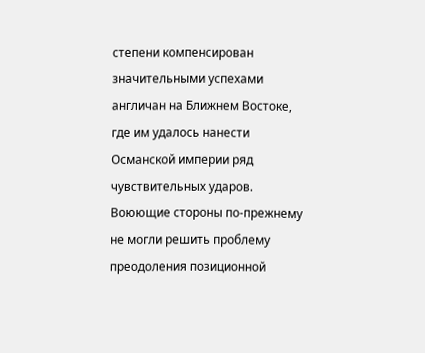степени компенсирован значительными успехами англичан на Ближнем Востоке, где им удалось нанести Османской империи ряд чувствительных ударов. Воюющие стороны по-прежнему не могли решить проблему преодоления позиционной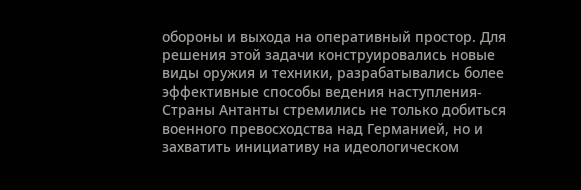обороны и выхода на оперативный простор. Для решения этой задачи конструировались новые виды оружия и техники, разрабатывались более эффективные способы ведения наступления-Страны Антанты стремились не только добиться военного превосходства над Германией, но и захватить инициативу на идеологическом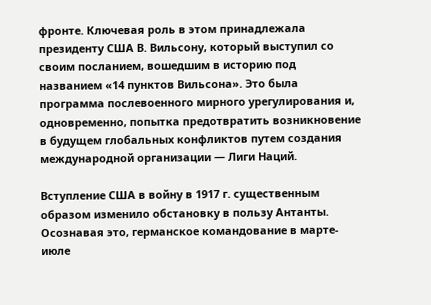фронте. Ключевая роль в этом принадлежала президенту США В. Вильсону, который выступил со своим посланием, вошедшим в историю под названием «14 пунктов Вильсона». Это была программа послевоенного мирного урегулирования и, одновременно, попытка предотвратить возникновение в будущем глобальных конфликтов путем создания международной организации — Лиги Наций.

Вступление США в войну в 1917 г. существенным образом изменило обстановку в пользу Антанты. Осознавая это, германское командование в марте-июле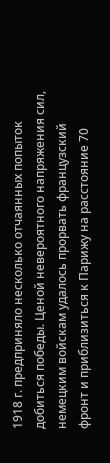1918 г. предприняло несколько отчаянных попыток добиться победы. Ценой невероятного напряжения сил, немецким войскам удалось прорвать французский фронт и приблизиться к Парижу на расстояние 70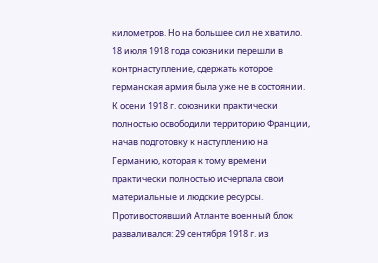километров. Но на большее сил не хватило. 18 июля 1918 года союзники перешли в контрнаступление, сдержать которое германская армия была уже не в состоянии. К осени 1918 г. союзники практически полностью освободили территорию Франции, начав подготовку к наступлению на Германию, которая к тому времени практически полностью исчерпала свои материальные и людские ресурсы. Противостоявший Атланте военный блок разваливался: 29 сентября 1918 г. из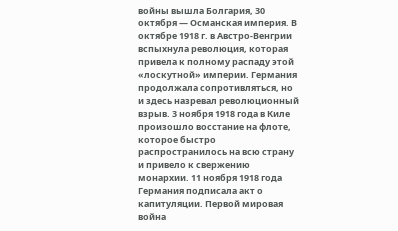войны вышла Болгария, 30 октября — Османская империя. В октябре 1918 г. в Австро-Венгрии вспыхнула революция, которая привела к полному распаду этой «лоскутной» империи. Германия продолжала сопротивляться, но и здесь назревал революционный взрыв. 3 ноября 1918 года в Киле произошло восстание на флоте, которое быстро распространилось на всю страну и привело к свержению монархии. 11 ноября 1918 года Германия подписала акт о капитуляции. Первой мировая война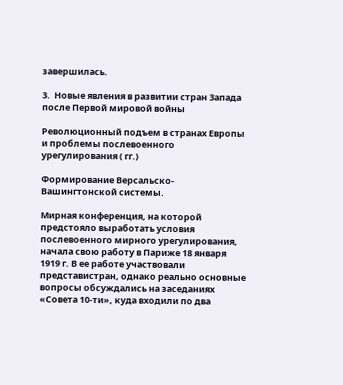завершилась.

3.  Новые явления в развитии стран Запада после Первой мировой войны

Революционный подъем в странах Европы и проблемы послевоенного урегулирования ( гг.)

Формирование Версальско-Вашингтонской системы.

Мирная конференция, на которой предстояло выработать условия послевоенного мирного урегулирования, начала свою работу в Париже 18 января 1919 г. В ее работе участвовали представистран, однако реально основные вопросы обсуждались на заседаниях «Совета 10-ти», куда входили по два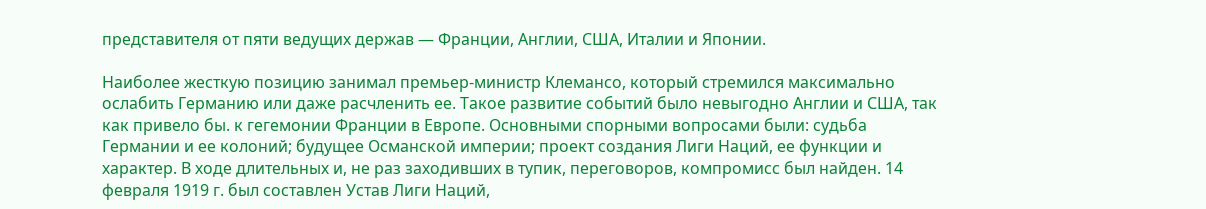представителя от пяти ведущих держав — Франции, Англии, США, Италии и Японии.

Наиболее жесткую позицию занимал премьер-министр Клемансо, который стремился максимально ослабить Германию или даже расчленить ее. Такое развитие событий было невыгодно Англии и США, так как привело бы. к гегемонии Франции в Европе. Основными спорными вопросами были: судьба Германии и ее колоний; будущее Османской империи; проект создания Лиги Наций, ее функции и характер. В ходе длительных и, не раз заходивших в тупик, переговоров, компромисс был найден. 14 февраля 1919 г. был составлен Устав Лиги Наций,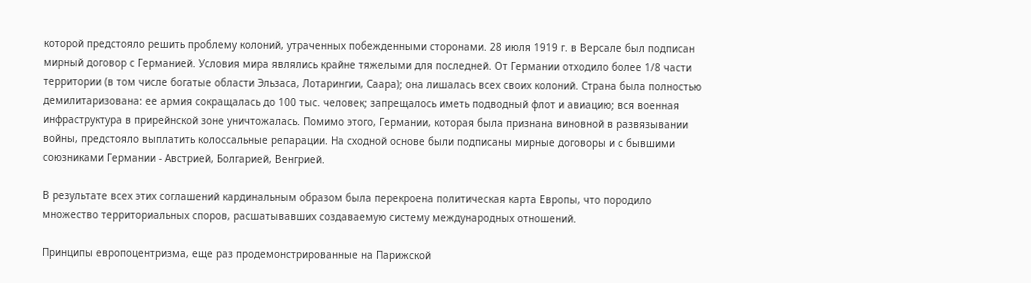которой предстояло решить проблему колоний, утраченных побежденными сторонами. 28 июля 1919 г. в Версале был подписан мирный договор с Германией. Условия мира являлись крайне тяжелыми для последней. От Германии отходило более 1/8 части территории (в том числе богатые области Эльзаса, Лотарингии, Саара); она лишалась всех своих колоний. Страна была полностью демилитаризована: ее армия сокращалась до 100 тыс. человек; запрещалось иметь подводный флот и авиацию; вся военная инфраструктура в прирейнской зоне уничтожалась. Помимо этого, Германии, которая была признана виновной в развязывании войны, предстояло выплатить колоссальные репарации. На сходной основе были подписаны мирные договоры и с бывшими союзниками Германии - Австрией, Болгарией, Венгрией.

В результате всех этих соглашений кардинальным образом была перекроена политическая карта Европы, что породило множество территориальных споров, расшатывавших создаваемую систему международных отношений.

Принципы европоцентризма, еще раз продемонстрированные на Парижской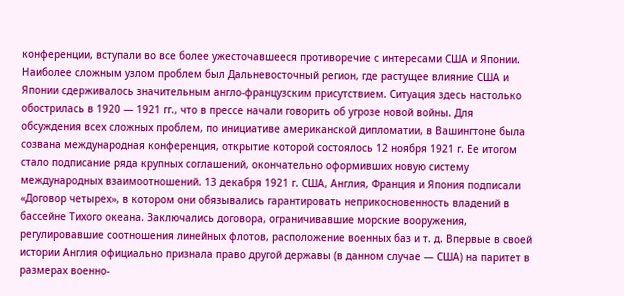конференции, вступали во все более ужесточавшееся противоречие с интересами США и Японии. Наиболее сложным узлом проблем был Дальневосточный регион, где растущее влияние США и Японии сдерживалось значительным англо-французским присутствием. Ситуация здесь настолько обострилась в 1920 — 1921 гг., что в прессе начали говорить об угрозе новой войны. Для обсуждения всех сложных проблем, по инициативе американской дипломатии, в Вашингтоне была созвана международная конференция, открытие которой состоялось 12 ноября 1921 г. Ее итогом стало подписание ряда крупных соглашений, окончательно оформивших новую систему международных взаимоотношений. 13 декабря 1921 г. США, Англия, Франция и Япония подписали «Договор четырех», в котором они обязывались гарантировать неприкосновенность владений в бассейне Тихого океана. Заключались договора, ограничивавшие морские вооружения, регулировавшие соотношения линейных флотов, расположение военных баз и т. д. Впервые в своей истории Англия официально признала право другой державы (в данном случае — США) на паритет в размерах военно-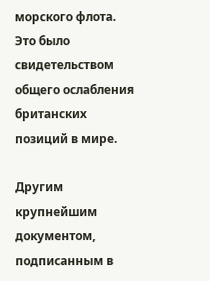морского флота. Это было свидетельством общего ослабления британских позиций в мире.

Другим крупнейшим документом, подписанным в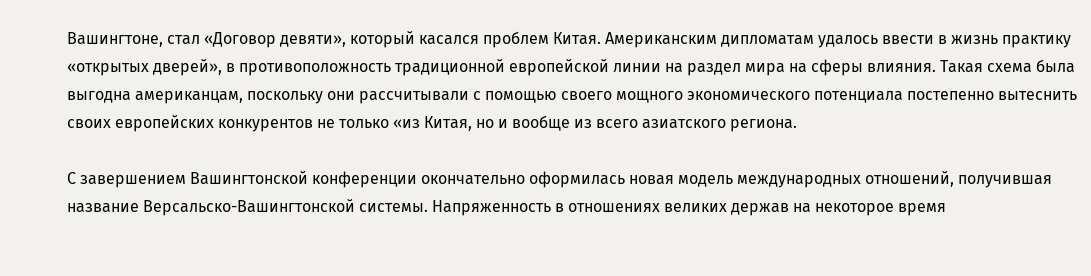Вашингтоне, стал «Договор девяти», который касался проблем Китая. Американским дипломатам удалось ввести в жизнь практику «открытых дверей», в противоположность традиционной европейской линии на раздел мира на сферы влияния. Такая схема была выгодна американцам, поскольку они рассчитывали с помощью своего мощного экономического потенциала постепенно вытеснить своих европейских конкурентов не только «из Китая, но и вообще из всего азиатского региона.

С завершением Вашингтонской конференции окончательно оформилась новая модель международных отношений, получившая название Версальско-Вашингтонской системы. Напряженность в отношениях великих держав на некоторое время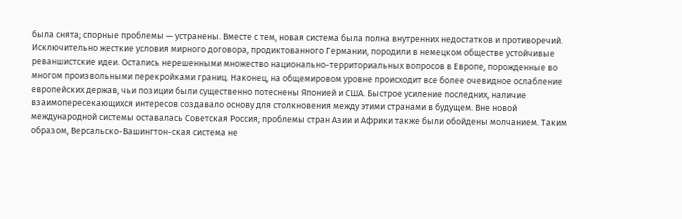была снята; спорные проблемы — устранены. Вместе с тем, новая система была полна внутренних недостатков и противоречий. Исключительно жесткие условия мирного договора, продиктованного Германии, породили в немецком обществе устойчивые реваншистские идеи. Остались нерешенными множество национально-территориальных вопросов в Европе, порожденные во многом произвольными перекройками границ. Наконец, на общемировом уровне происходит все более очевидное ослабление европейских держав, чьи позиции были существенно потеснены Японией и США. Быстрое усиление последних, наличие взаимопересекающихся интересов создавало основу для столкновения между этими странами в будущем. Вне новой международной системы оставалась Советская Россия; проблемы стран Азии и Африки также были обойдены молчанием. Таким образом, Версальско-Вашингтон-ская система не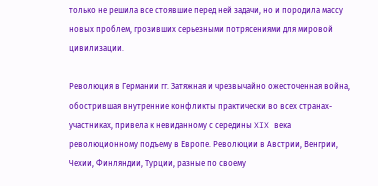только не решила все стоявшие перед ней задачи, но и породила массу новых проблем, грозивших серьезными потрясениями для мировой цивилизации.

Революция в Германии гг. Затяжная и чрезвычайно ожесточенная война, обострившая внутренние конфликты практически во всех странах-участниках, привела к невиданному с середины XIX века революционному подъему в Европе. Революции в Австрии, Венгрии, Чехии, Финляндии, Турции, разные по своему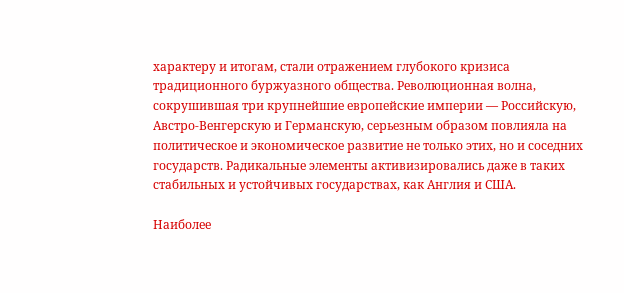характеру и итогам, стали отражением глубокого кризиса традиционного буржуазного общества. Революционная волна, сокрушившая три крупнейшие европейские империи — Российскую, Австро-Венгерскую и Германскую, серьезным образом повлияла на политическое и экономическое развитие не только этих, но и соседних государств. Радикальные элементы активизировались даже в таких стабильных и устойчивых государствах, как Англия и США.

Наиболее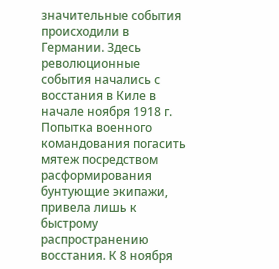значительные события происходили в Германии. Здесь революционные события начались с восстания в Киле в начале ноября 1918 г. Попытка военного командования погасить мятеж посредством расформирования бунтующие экипажи, привела лишь к быстрому распространению восстания. К 8 ноября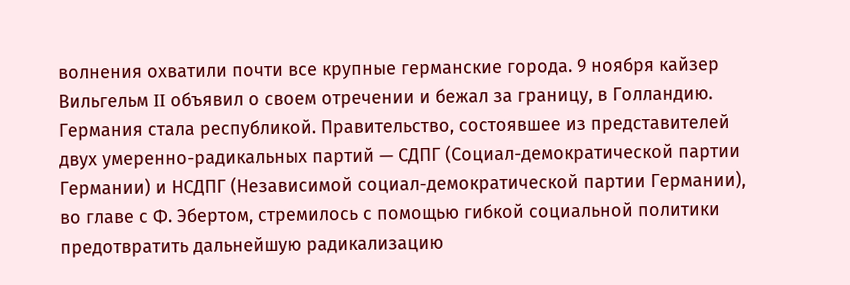волнения охватили почти все крупные германские города. 9 ноября кайзер Вильгельм II объявил о своем отречении и бежал за границу, в Голландию. Германия стала республикой. Правительство, состоявшее из представителей двух умеренно-радикальных партий — СДПГ (Социал-демократической партии Германии) и НСДПГ (Независимой социал-демократической партии Германии), во главе с Ф. Эбертом, стремилось с помощью гибкой социальной политики предотвратить дальнейшую радикализацию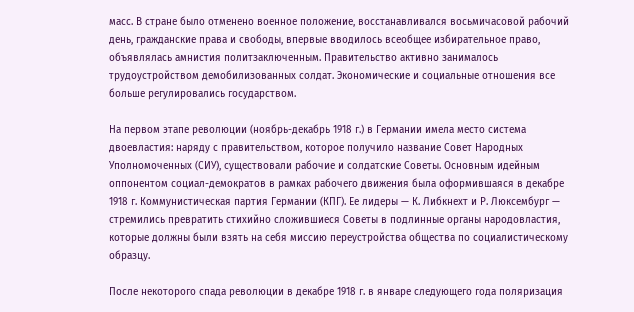масс. В стране было отменено военное положение, восстанавливался восьмичасовой рабочий день, гражданские права и свободы, впервые вводилось всеобщее избирательное право, объявлялась амнистия политзаключенным. Правительство активно занималось трудоустройством демобилизованных солдат. Экономические и социальные отношения все больше регулировались государством.

На первом этапе революции (ноябрь-декабрь 1918 г.) в Германии имела место система двоевластия: наряду с правительством, которое получило название Совет Народных Уполномоченных (СИУ), существовали рабочие и солдатские Советы. Основным идейным оппонентом социал-демократов в рамках рабочего движения была оформившаяся в декабре 1918 г. Коммунистическая партия Германии (КПГ). Ее лидеры — К. Либкнехт и Р. Люксембург — стремились превратить стихийно сложившиеся Советы в подлинные органы народовластия, которые должны были взять на себя миссию переустройства общества по социалистическому образцу.

После некоторого спада революции в декабре 1918 г. в январе следующего года поляризация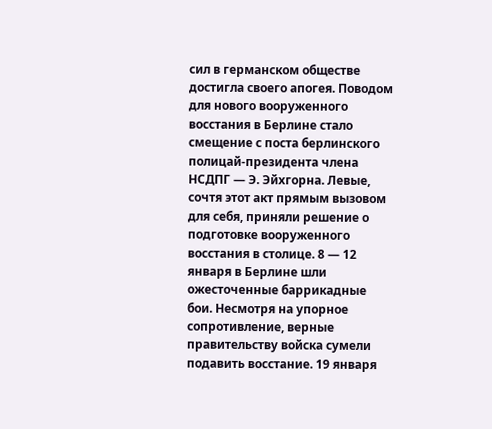сил в германском обществе достигла своего апогея. Поводом для нового вооруженного восстания в Берлине стало смещение с поста берлинского полицай-президента члена НСДПГ — Э. Эйхгорна. Левые, сочтя этот акт прямым вызовом для себя, приняли решение о подготовке вооруженного восстания в столице. 8 — 12 января в Берлине шли ожесточенные баррикадные бои. Несмотря на упорное сопротивление, верные правительству войска сумели подавить восстание. 19 января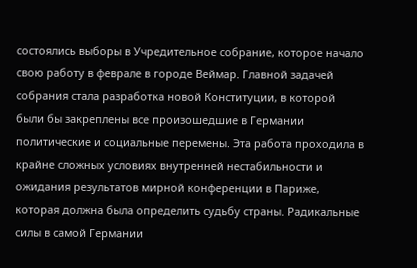состоялись выборы в Учредительное собрание, которое начало свою работу в феврале в городе Веймар. Главной задачей собрания стала разработка новой Конституции, в которой были бы закреплены все произошедшие в Германии политические и социальные перемены. Эта работа проходила в крайне сложных условиях внутренней нестабильности и ожидания результатов мирной конференции в Париже, которая должна была определить судьбу страны. Радикальные силы в самой Германии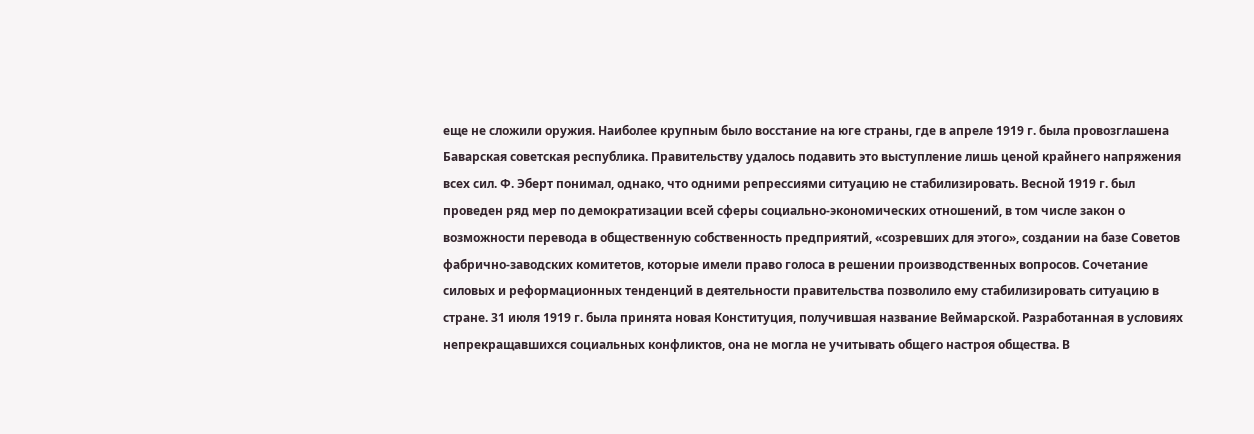еще не сложили оружия. Наиболее крупным было восстание на юге страны, где в апреле 1919 г. была провозглашена Баварская советская республика. Правительству удалось подавить это выступление лишь ценой крайнего напряжения всех сил. Ф. Эберт понимал, однако, что одними репрессиями ситуацию не стабилизировать. Весной 1919 г. был проведен ряд мер по демократизации всей сферы социально-экономических отношений, в том числе закон о возможности перевода в общественную собственность предприятий, «созревших для этого», создании на базе Советов фабрично-заводских комитетов, которые имели право голоса в решении производственных вопросов. Сочетание силовых и реформационных тенденций в деятельности правительства позволило ему стабилизировать ситуацию в стране. 31 июля 1919 г. была принята новая Конституция, получившая название Веймарской. Разработанная в условиях непрекращавшихся социальных конфликтов, она не могла не учитывать общего настроя общества. В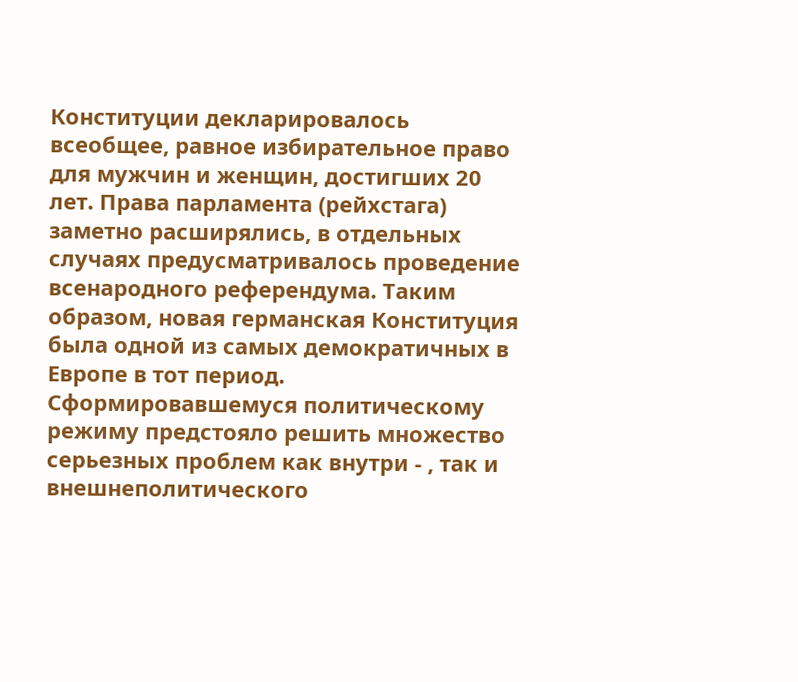Конституции декларировалось всеобщее, равное избирательное право для мужчин и женщин, достигших 20 лет. Права парламента (рейхстага) заметно расширялись, в отдельных случаях предусматривалось проведение всенародного референдума. Таким образом, новая германская Конституция была одной из самых демократичных в Европе в тот период. Сформировавшемуся политическому режиму предстояло решить множество серьезных проблем как внутри - , так и внешнеполитического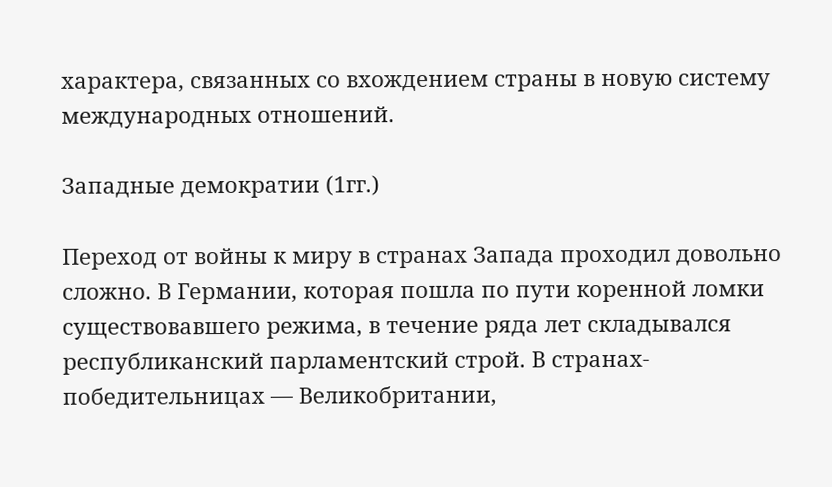характера, связанных со вхождением страны в новую систему международных отношений.

Западные демократии (1гг.)

Переход от войны к миру в странах Запада проходил довольно сложно. В Германии, которая пошла по пути коренной ломки существовавшего режима, в течение ряда лет складывался республиканский парламентский строй. В странах-победительницах — Великобритании,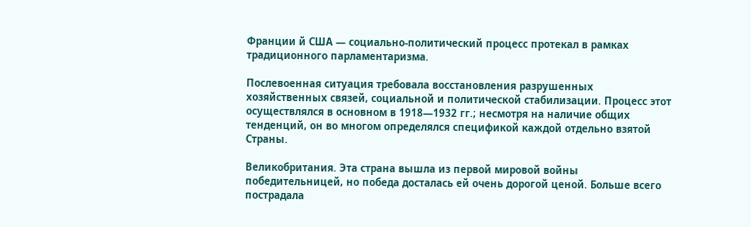Франции й США — социально-политический процесс протекал в рамках традиционного парламентаризма.

Послевоенная ситуация требовала восстановления разрушенных хозяйственных связей, социальной и политической стабилизации. Процесс этот осуществлялся в основном в 1918—1932 гг.; несмотря на наличие общих тенденций, он во многом определялся спецификой каждой отдельно взятой Страны.

Великобритания. Эта страна вышла из первой мировой войны победительницей, но победа досталась ей очень дорогой ценой. Больше всего пострадала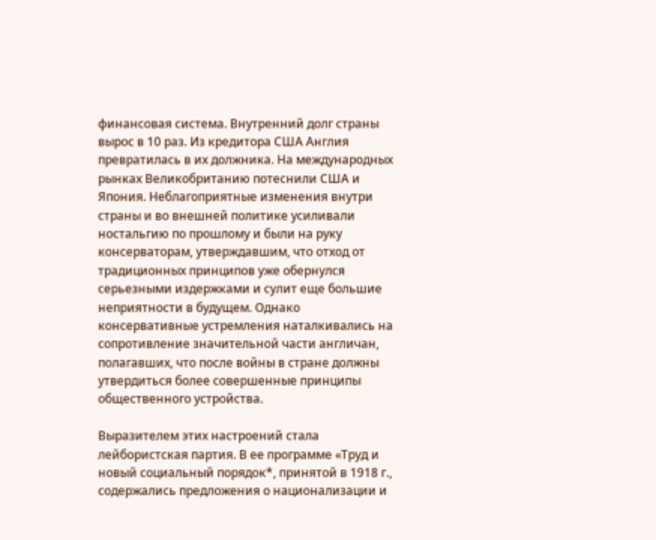финансовая система. Внутренний долг страны вырос в 10 раз. Из кредитора США Англия превратилась в их должника. На международных рынках Великобританию потеснили США и Япония. Неблагоприятные изменения внутри страны и во внешней политике усиливали ностальгию по прошлому и были на руку консерваторам, утверждавшим, что отход от традиционных принципов уже обернулся серьезными издержками и сулит еще большие неприятности в будущем. Однако консервативные устремления наталкивались на сопротивление значительной части англичан, полагавших, что после войны в стране должны утвердиться более совершенные принципы общественного устройства.

Выразителем этих настроений стала лейбористская партия. В ее программе «Труд и новый социальный порядок*, принятой в 1918 г., содержались предложения о национализации и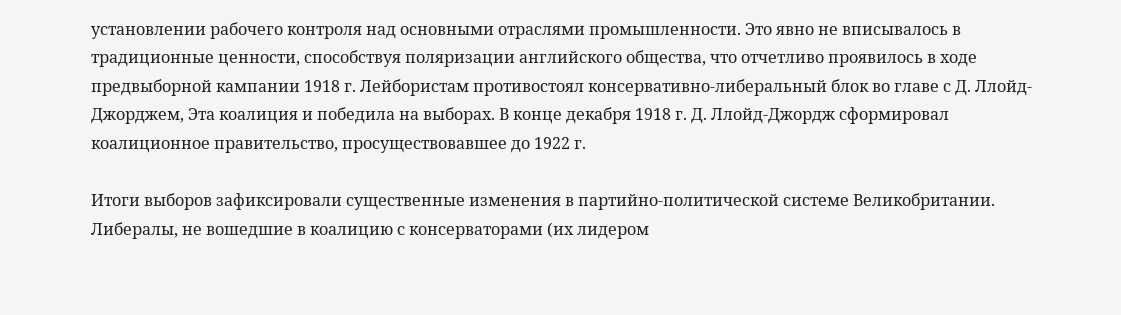установлении рабочего контроля над основными отраслями промышленности. Это явно не вписывалось в традиционные ценности, способствуя поляризации английского общества, что отчетливо проявилось в ходе предвыборной кампании 1918 г. Лейбористам противостоял консервативно-либеральный блок во главе с Д. Ллойд-Джорджем, Эта коалиция и победила на выборах. В конце декабря 1918 г. Д. Ллойд-Джордж сформировал коалиционное правительство, просуществовавшее до 1922 г.

Итоги выборов зафиксировали существенные изменения в партийно-политической системе Великобритании. Либералы, не вошедшие в коалицию с консерваторами (их лидером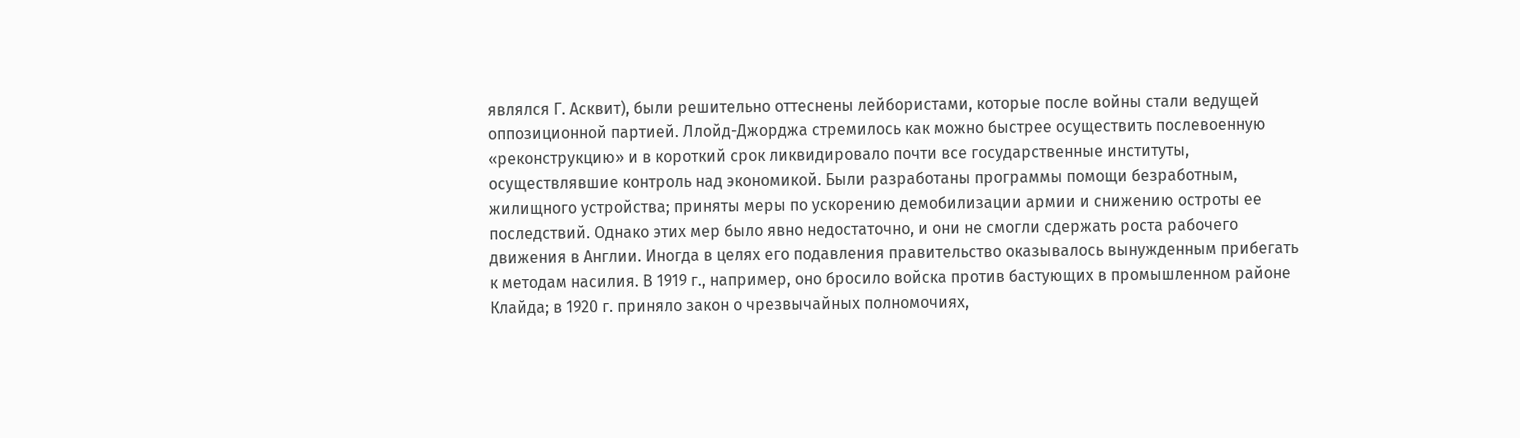являлся Г. Асквит), были решительно оттеснены лейбористами, которые после войны стали ведущей оппозиционной партией. Ллойд-Джорджа стремилось как можно быстрее осуществить послевоенную «реконструкцию» и в короткий срок ликвидировало почти все государственные институты, осуществлявшие контроль над экономикой. Были разработаны программы помощи безработным, жилищного устройства; приняты меры по ускорению демобилизации армии и снижению остроты ее последствий. Однако этих мер было явно недостаточно, и они не смогли сдержать роста рабочего движения в Англии. Иногда в целях его подавления правительство оказывалось вынужденным прибегать к методам насилия. В 1919 г., например, оно бросило войска против бастующих в промышленном районе Клайда; в 1920 г. приняло закон о чрезвычайных полномочиях,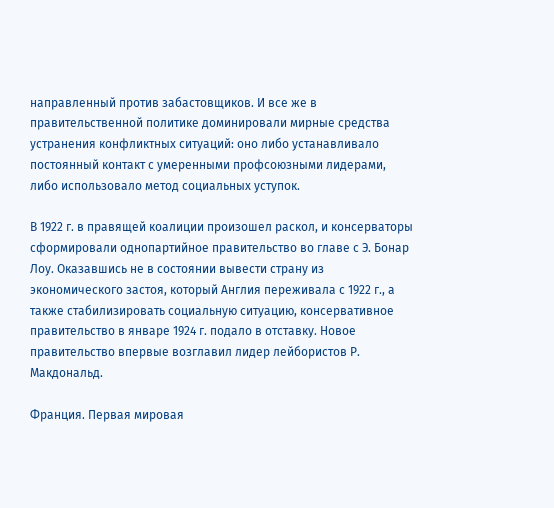направленный против забастовщиков. И все же в правительственной политике доминировали мирные средства устранения конфликтных ситуаций: оно либо устанавливало постоянный контакт с умеренными профсоюзными лидерами, либо использовало метод социальных уступок.

В 1922 г. в правящей коалиции произошел раскол, и консерваторы сформировали однопартийное правительство во главе с Э. Бонар Лоу. Оказавшись не в состоянии вывести страну из экономического застоя, который Англия переживала с 1922 г., а также стабилизировать социальную ситуацию, консервативное правительство в январе 1924 г. подало в отставку. Новое правительство впервые возглавил лидер лейбористов Р. Макдональд.

Франция. Первая мировая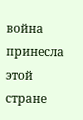война принесла этой стране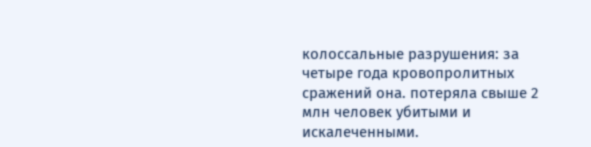колоссальные разрушения: за четыре года кровопролитных сражений она. потеряла свыше 2 млн человек убитыми и искалеченными.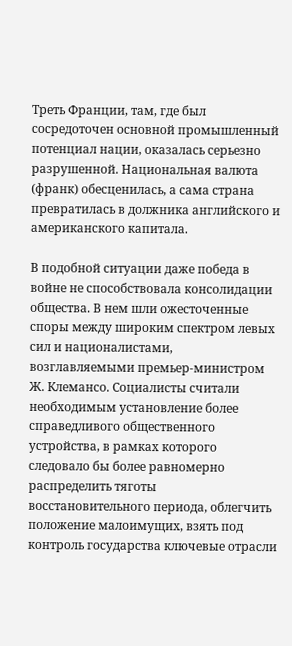Треть Франции, там, где был сосредоточен основной промышленный потенциал нации, оказалась серьезно разрушенной. Национальная валюта (франк) обесценилась, а сама страна превратилась в должника английского и американского капитала.

В подобной ситуации даже победа в войне не способствовала консолидации общества. В нем шли ожесточенные споры между широким спектром левых сил и националистами, возглавляемыми премьер-министром Ж. Клемансо. Социалисты считали необходимым установление более справедливого общественного устройства, в рамках которого следовало бы более равномерно распределить тяготы восстановительного периода, облегчить положение малоимущих, взять под контроль государства ключевые отрасли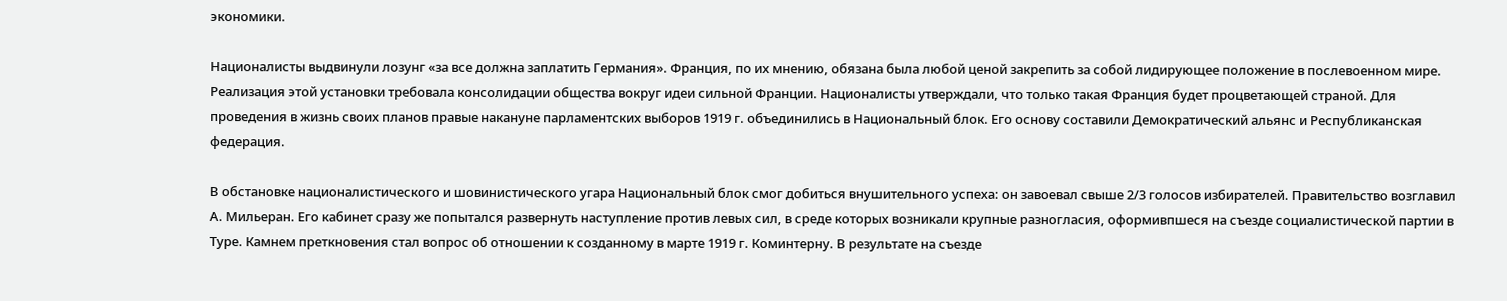экономики.

Националисты выдвинули лозунг «за все должна заплатить Германия». Франция, по их мнению, обязана была любой ценой закрепить за собой лидирующее положение в послевоенном мире. Реализация этой установки требовала консолидации общества вокруг идеи сильной Франции. Националисты утверждали, что только такая Франция будет процветающей страной. Для проведения в жизнь своих планов правые накануне парламентских выборов 1919 г. объединились в Национальный блок. Его основу составили Демократический альянс и Республиканская федерация.

В обстановке националистического и шовинистического угара Национальный блок смог добиться внушительного успеха: он завоевал свыше 2/3 голосов избирателей. Правительство возглавил А. Мильеран. Его кабинет сразу же попытался развернуть наступление против левых сил, в среде которых возникали крупные разногласия, оформивпшеся на съезде социалистической партии в Туре. Камнем преткновения стал вопрос об отношении к созданному в марте 1919 г. Коминтерну. В результате на съезде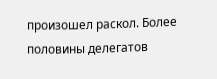произошел раскол. Более половины делегатов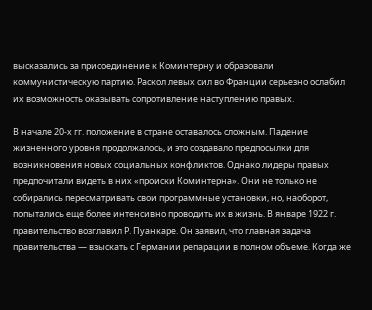высказались за присоединение к Коминтерну и образовали коммунистическую партию. Раскол левых сил во Франции серьезно ослабил их возможность оказывать сопротивление наступлению правых.

В начале 20-х гг. положение в стране оставалось сложным. Падение жизненного уровня продолжалось, и это создавало предпосылки для возникновения новых социальных конфликтов. Однако лидеры правых предпочитали видеть в них «происки Коминтерна». Они не только не собирались пересматривать свои программные установки, но, наоборот, попытались еще более интенсивно проводить их в жизнь. В январе 1922 г. правительство возглавил Р. Пуанкаре. Он заявил, что главная задача правительства — взыскать с Германии репарации в полном объеме. Когда же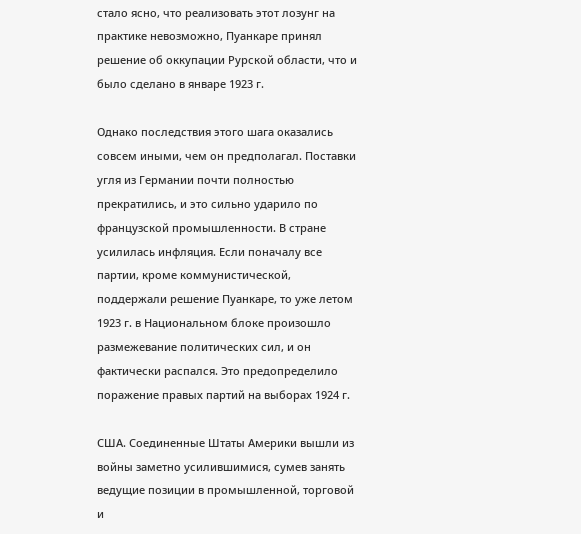стало ясно, что реализовать этот лозунг на практике невозможно, Пуанкаре принял решение об оккупации Рурской области, что и было сделано в январе 1923 г.

Однако последствия этого шага оказались совсем иными, чем он предполагал. Поставки угля из Германии почти полностью прекратились, и это сильно ударило по французской промышленности. В стране усилилась инфляция. Если поначалу все партии, кроме коммунистической, поддержали решение Пуанкаре, то уже летом 1923 г. в Национальном блоке произошло размежевание политических сил, и он фактически распался. Это предопределило поражение правых партий на выборах 1924 г.

США. Соединенные Штаты Америки вышли из войны заметно усилившимися, сумев занять ведущие позиции в промышленной, торговой и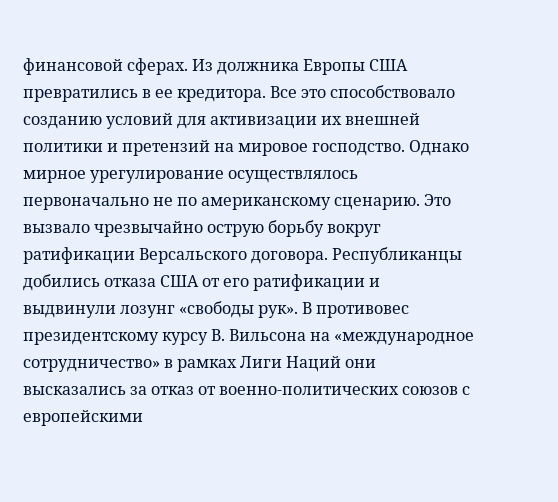финансовой сферах. Из должника Европы США превратились в ее кредитора. Все это способствовало созданию условий для активизации их внешней политики и претензий на мировое господство. Однако мирное урегулирование осуществлялось первоначально не по американскому сценарию. Это вызвало чрезвычайно острую борьбу вокруг ратификации Версальского договора. Республиканцы добились отказа США от его ратификации и выдвинули лозунг «свободы рук». В противовес президентскому курсу В. Вильсона на «международное сотрудничество» в рамках Лиги Наций они высказались за отказ от военно-политических союзов с европейскими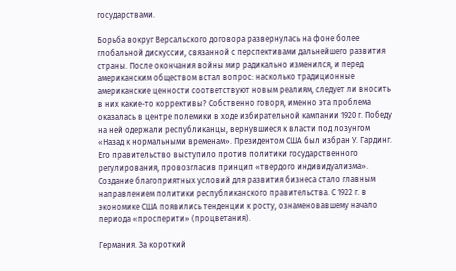государствами.

Борьба вокруг Версальского договора развернулась на фоне более глобальной дискуссии, связанной с перспективами дальнейшего развития страны. После окончания войны мир радикально изменился, и перед американским обществом встал вопрос: насколько традиционные американские ценности соответствуют новым реалиям, следует ли вносить в них какие-то коррективы? Собственно говоря, именно эта проблема оказалась в центре полемики в ходе избирательной кампании 1920 г. Победу на ней одержали республиканцы, вернувшиеся к власти под лозунгом «Назад к нормальными временам». Президентом США был избран У. Гардинг. Его правительство выступило против политики государственного регулирования, провозгласив принцип «твердого индивидуализма». Создание благоприятных условий для развития бизнеса стало главным направлением политики республиканского правительства. С 1922 г. в экономике США появились тенденции к росту, ознаменовавшему начало периода «просперити» (процветания).

Германия. За короткий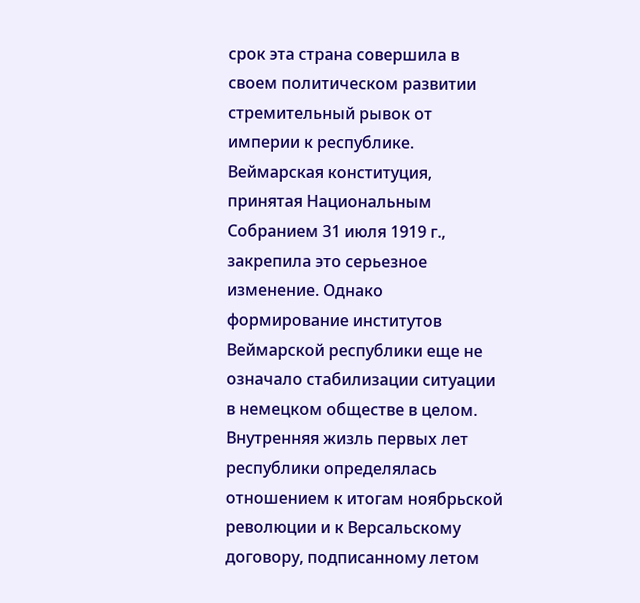срок эта страна совершила в своем политическом развитии стремительный рывок от империи к республике. Веймарская конституция, принятая Национальным Собранием 31 июля 1919 г., закрепила это серьезное изменение. Однако формирование институтов Веймарской республики еще не означало стабилизации ситуации в немецком обществе в целом. Внутренняя жизль первых лет республики определялась отношением к итогам ноябрьской революции и к Версальскому договору, подписанному летом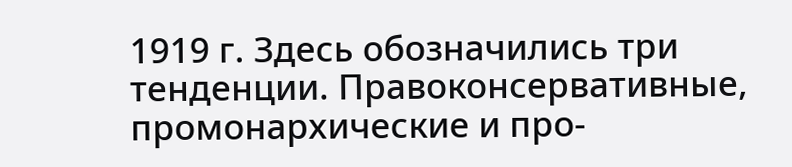1919 г. Здесь обозначились три тенденции. Правоконсервативные, промонархические и про-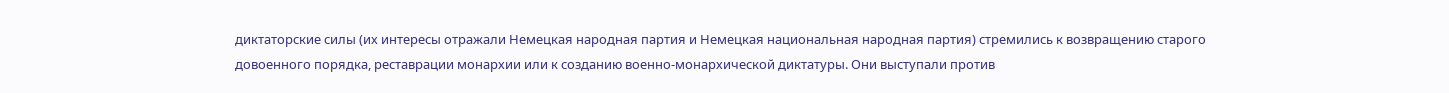диктаторские силы (их интересы отражали Немецкая народная партия и Немецкая национальная народная партия) стремились к возвращению старого довоенного порядка, реставрации монархии или к созданию военно-монархической диктатуры. Они выступали против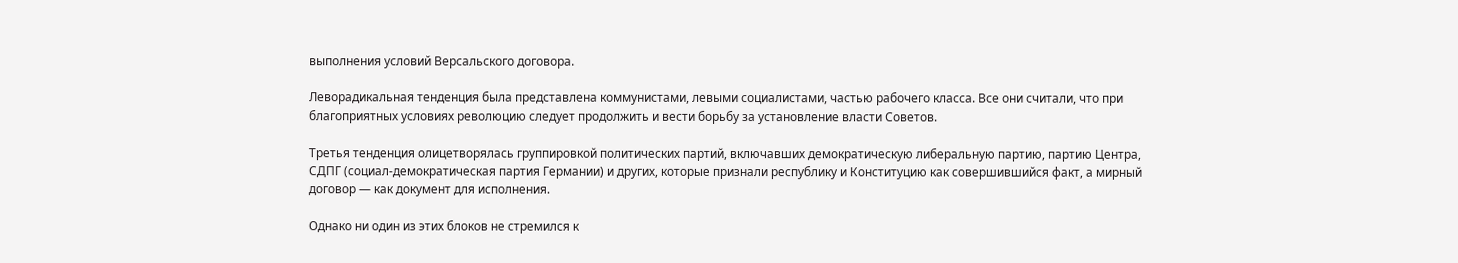выполнения условий Версальского договора.

Леворадикальная тенденция была представлена коммунистами, левыми социалистами, частью рабочего класса. Все они считали, что при благоприятных условиях революцию следует продолжить и вести борьбу за установление власти Советов.

Третья тенденция олицетворялась группировкой политических партий, включавших демократическую либеральную партию, партию Центра, СДПГ (социал-демократическая партия Германии) и других, которые признали республику и Конституцию как совершившийся факт, а мирный договор — как документ для исполнения.

Однако ни один из этих блоков не стремился к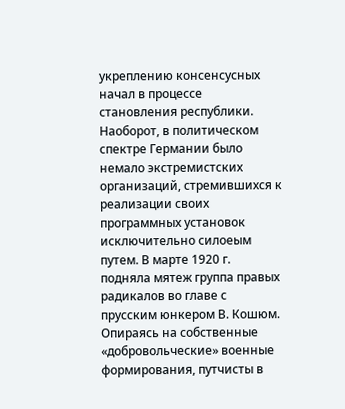укреплению консенсусных начал в процессе становления республики. Наоборот, в политическом спектре Германии было немало экстремистских организаций, стремившихся к реализации своих программных установок исключительно силоеым путем. В марте 1920 г. подняла мятеж группа правых радикалов во главе с прусским юнкером В. Кошюм. Опираясь на собственные «добровольческие» военные формирования, путчисты в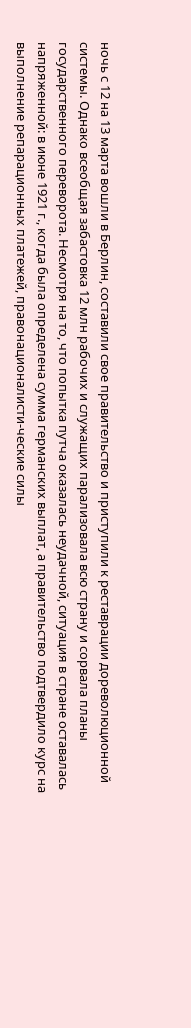ночь с 12 на 13 марта вошли в Берлин, составили свое правительство и приступили к реставрации дореволюционной системы. Однако всеобщая забастовка 12 млн рабочих и служащих парализовала всю страну и сорвала планы государственного переворота. Несмотря на то, что попытка путча оказалась неудачной, ситуация в стране оставалась напряженной: в июне 1921 г., когда была определена сумма германских выплат, а правительство подтвердило курс на выполнение репарационных платежей, правонационалисти-ческие силы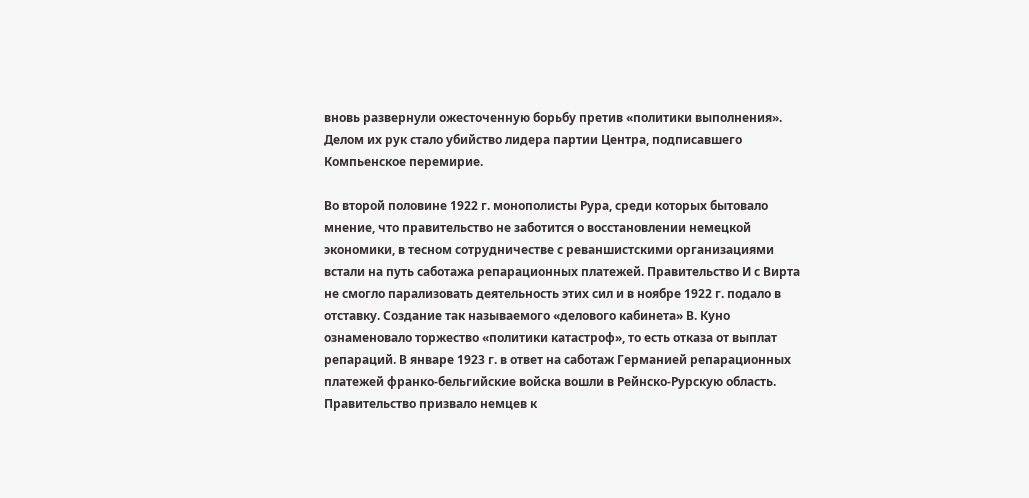вновь развернули ожесточенную борьбу претив «политики выполнения». Делом их рук стало убийство лидера партии Центра, подписавшего Компьенское перемирие.

Во второй половине 1922 г. монополисты Рура, среди которых бытовало мнение, что правительство не заботится о восстановлении немецкой экономики, в тесном сотрудничестве с реваншистскими организациями встали на путь саботажа репарационных платежей. Правительство И с Вирта не смогло парализовать деятельность этих сил и в ноябре 1922 г. подало в отставку. Создание так называемого «делового кабинета» В. Куно ознаменовало торжество «политики катастроф», то есть отказа от выплат репараций. В январе 1923 г. в ответ на саботаж Германией репарационных платежей франко-бельгийские войска вошли в Рейнско-Рурскую область. Правительство призвало немцев к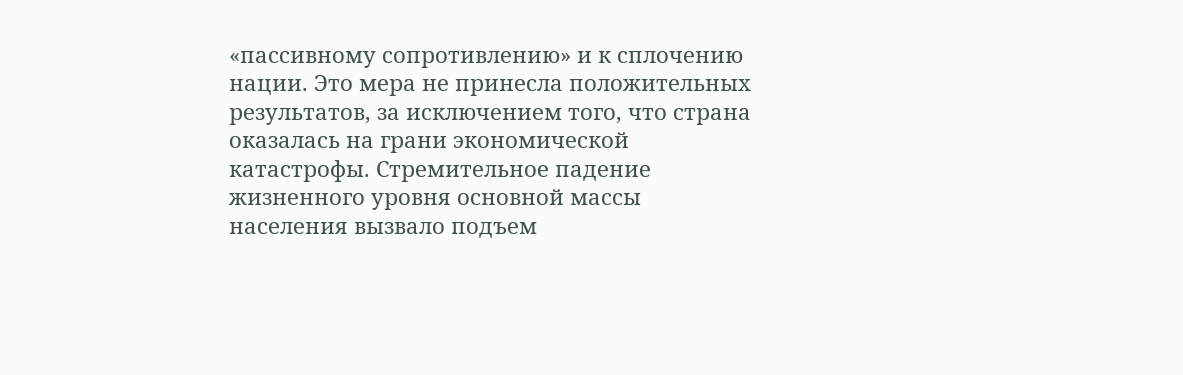«пассивному сопротивлению» и к сплочению нации. Это мера не принесла положительных результатов, за исключением того, что страна оказалась на грани экономической катастрофы. Стремительное падение жизненного уровня основной массы населения вызвало подъем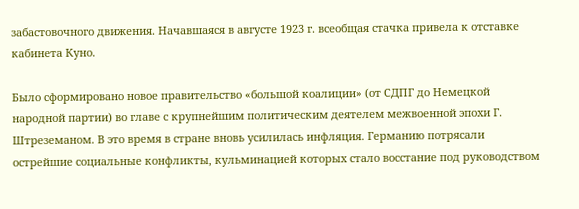забастовочного движения. Начавшаяся в августе 1923 г. всеобщая стачка привела к отставке кабинета Куно.

Было сформировано новое правительство «большой коалиции» (от СДПГ до Немецкой народной партии) во главе с крупнейшим политическим деятелем межвоенной эпохи Г. Штреземаном. В это время в стране вновь усилилась инфляция. Германию потрясали острейшие социальные конфликты, кульминацией которых стало восстание под руководством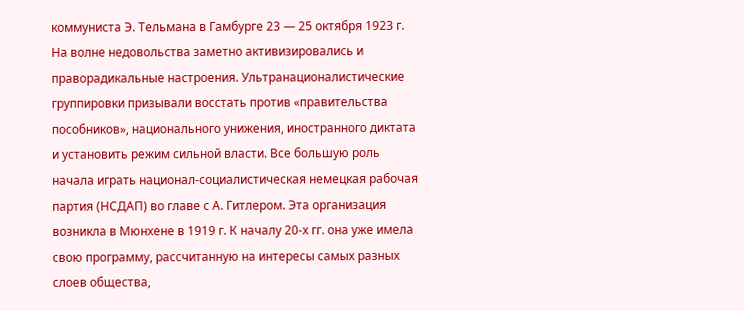коммуниста Э. Тельмана в Гамбурге 23 — 25 октября 1923 г. На волне недовольства заметно активизировались и праворадикальные настроения. Ультранационалистические группировки призывали восстать против «правительства пособников», национального унижения, иностранного диктата и установить режим сильной власти. Все большую роль начала играть национал-социалистическая немецкая рабочая партия (НСДАП) во главе с А. Гитлером. Эта организация возникла в Мюнхене в 1919 г. К началу 20-х гг. она уже имела свою программу, рассчитанную на интересы самых разных слоев общества,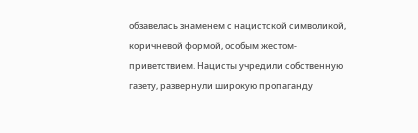обзавелась знаменем с нацистской символикой, коричневой формой, особым жестом-приветствием. Нацисты учредили собственную газету, развернули широкую пропаганду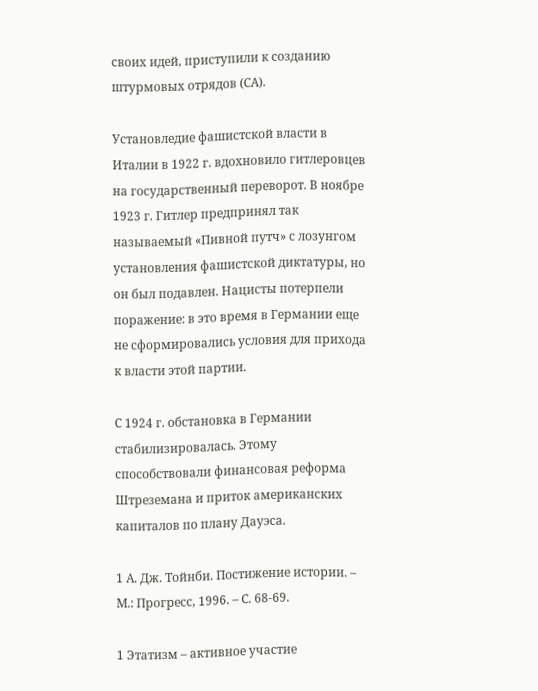своих идей, приступили к созданию штурмовых отрядов (СА).

Установледие фашистской власти в Италии в 1922 г. вдохновило гитлеровцев на государственный переворот. В ноябре 1923 г. Гитлер предпринял так называемый «Пивной путч» с лозунгом установления фашистской диктатуры, но он был подавлен. Нацисты потерпели поражение: в это время в Германии еще не сформировались условия для прихода к власти этой партии.

С 1924 г. обстановка в Германии стабилизировалась. Этому способствовали финансовая реформа Штреземана и приток американских капиталов по плану Дауэса.

1 А. Дж. Тойнби. Постижение истории. – М.: Прогресс, 1996. – С. 68-69.

1 Этатизм – активное участие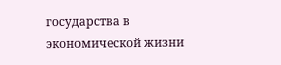государства в экономической жизни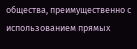общества, преимущественно с использованием прямых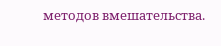методов вмешательства.